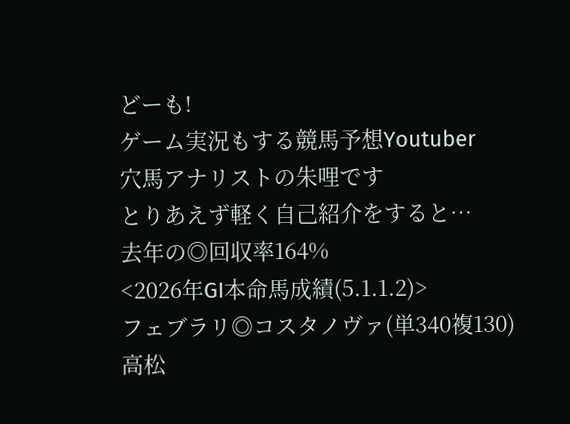どーも!
ゲーム実況もする競馬予想Youtuber
穴馬アナリストの朱哩です
とりあえず軽く自己紹介をすると…
去年の◎回収率164%
<2026年GI本命馬成績(5.1.1.2)>
フェブラリ◎コスタノヴァ(単340複130)
高松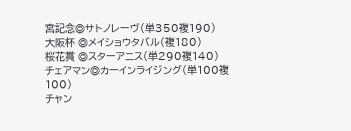宮記念◎サトノレーヴ(単350複190)
大阪杯 ◎メイショウタバル(複180)
桜花賞 ◎スターアニス(単290複140)
チェアマン◎カーインライジング(単100複100)
チャン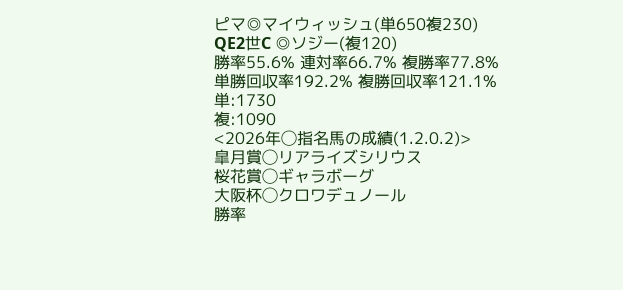ピマ◎マイウィッシュ(単650複230)
QE2世C ◎ソジー(複120)
勝率55.6% 連対率66.7% 複勝率77.8%
単勝回収率192.2% 複勝回収率121.1%
単:1730
複:1090
<2026年◯指名馬の成績(1.2.0.2)>
皐月賞◯リアライズシリウス
桜花賞◯ギャラボーグ
大阪杯◯クロワデュノール
勝率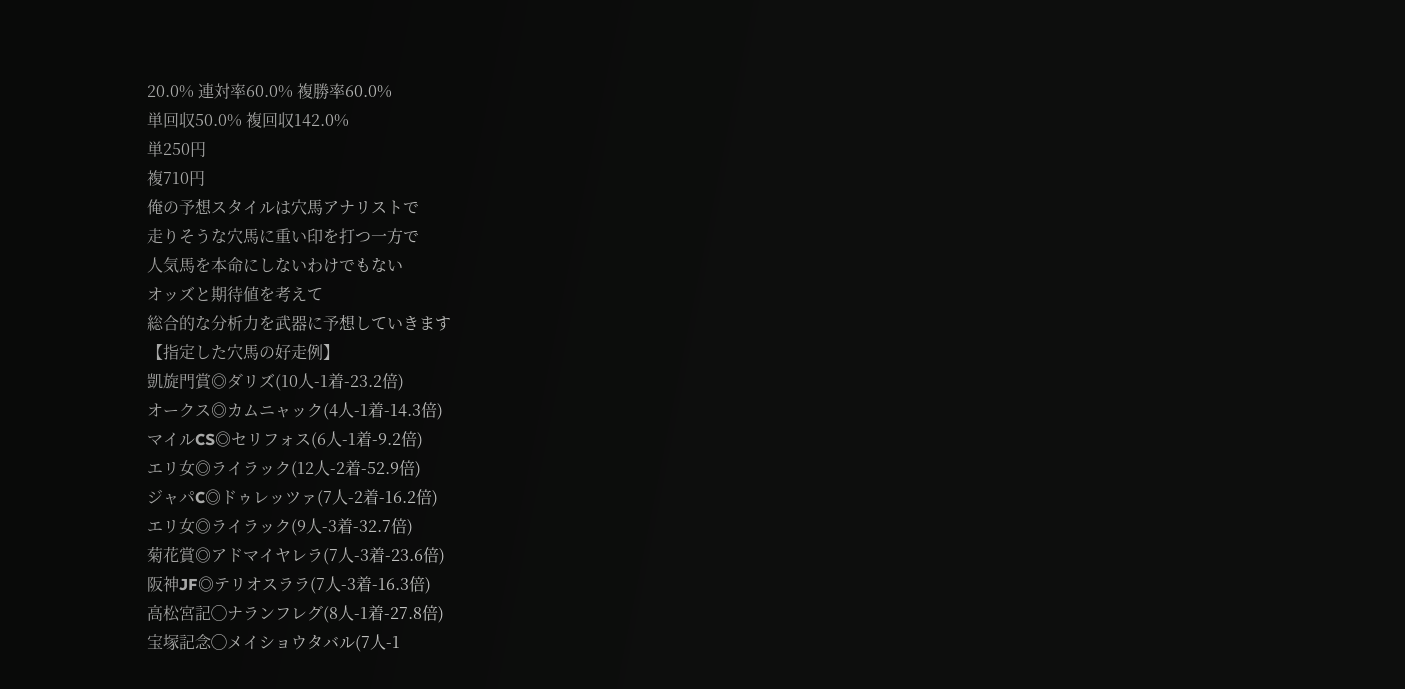20.0% 連対率60.0% 複勝率60.0%
単回収50.0% 複回収142.0%
単250円
複710円
俺の予想スタイルは穴馬アナリストで
走りそうな穴馬に重い印を打つ一方で
人気馬を本命にしないわけでもない
オッズと期待値を考えて
総合的な分析力を武器に予想していきます
【指定した穴馬の好走例】
凱旋門賞◎ダリズ(10人-1着-23.2倍)
オークス◎カムニャック(4人-1着-14.3倍)
マイルCS◎セリフォス(6人-1着-9.2倍)
エリ女◎ライラック(12人-2着-52.9倍)
ジャパC◎ドゥレッツァ(7人-2着-16.2倍)
エリ女◎ライラック(9人-3着-32.7倍)
菊花賞◎アドマイヤレラ(7人-3着-23.6倍)
阪神JF◎テリオスララ(7人-3着-16.3倍)
高松宮記◯ナランフレグ(8人-1着-27.8倍)
宝塚記念◯メイショウタバル(7人-1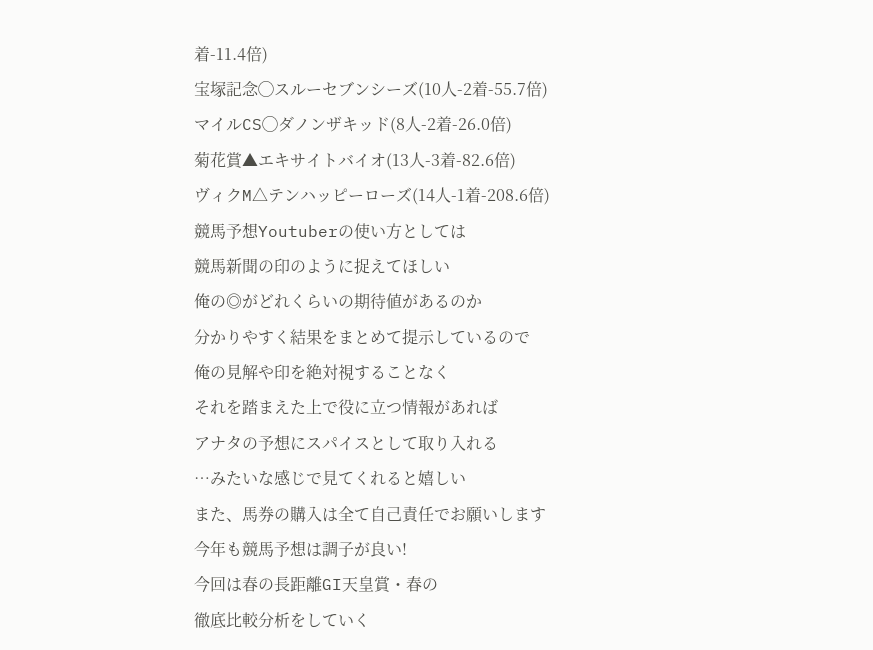着-11.4倍)
宝塚記念◯スルーセブンシーズ(10人-2着-55.7倍)
マイルCS◯ダノンザキッド(8人-2着-26.0倍)
菊花賞▲エキサイトバイオ(13人-3着-82.6倍)
ヴィクM△テンハッピーローズ(14人-1着-208.6倍)
競馬予想Youtuberの使い方としては
競馬新聞の印のように捉えてほしい
俺の◎がどれくらいの期待値があるのか
分かりやすく結果をまとめて提示しているので
俺の見解や印を絶対視することなく
それを踏まえた上で役に立つ情報があれば
アナタの予想にスパイスとして取り入れる
…みたいな感じで見てくれると嬉しい
また、馬券の購入は全て自己責任でお願いします
今年も競馬予想は調子が良い!
今回は春の長距離GI天皇賞・春の
徹底比較分析をしていく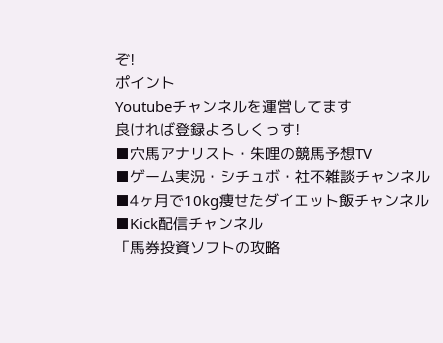ぞ!
ポイント
Youtubeチャンネルを運営してます
良ければ登録よろしくっす!
■穴馬アナリスト・朱哩の競馬予想TV
■ゲーム実況・シチュボ・社不雑談チャンネル
■4ヶ月で10kg痩せたダイエット飯チャンネル
■Kick配信チャンネル
「馬券投資ソフトの攻略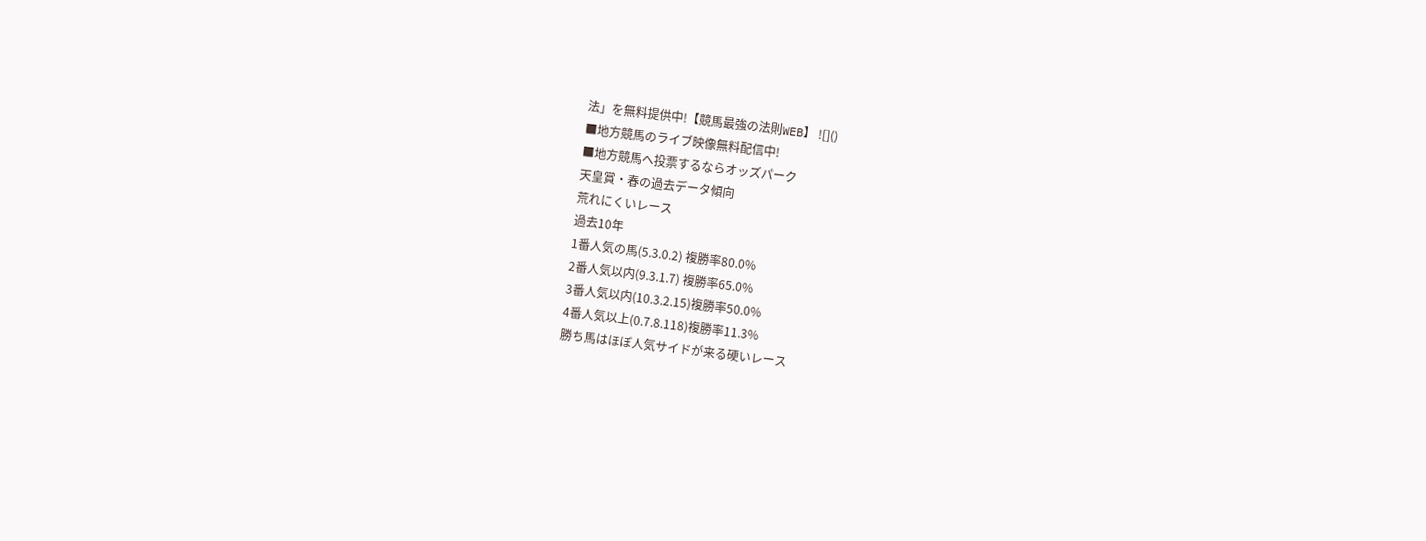法」を無料提供中!【競馬最強の法則WEB】 ![]()
■地方競馬のライブ映像無料配信中!
■地方競馬へ投票するならオッズパーク
天皇賞・春の過去データ傾向
荒れにくいレース
過去10年
1番人気の馬(5.3.0.2) 複勝率80.0%
2番人気以内(9.3.1.7) 複勝率65.0%
3番人気以内(10.3.2.15)複勝率50.0%
4番人気以上(0.7.8.118)複勝率11.3%
勝ち馬はほぼ人気サイドが来る硬いレース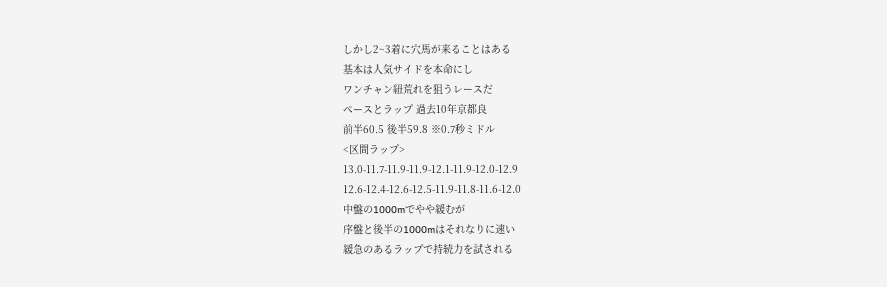しかし2~3着に穴馬が来ることはある
基本は人気サイドを本命にし
ワンチャン紐荒れを狙うレースだ
ペースとラップ 過去10年京都良
前半60.5 後半59.8 ※0.7秒ミドル
<区間ラップ>
13.0-11.7-11.9-11.9-12.1-11.9-12.0-12.9
12.6-12.4-12.6-12.5-11.9-11.8-11.6-12.0
中盤の1000mでやや緩むが
序盤と後半の1000mはそれなりに速い
緩急のあるラップで持続力を試される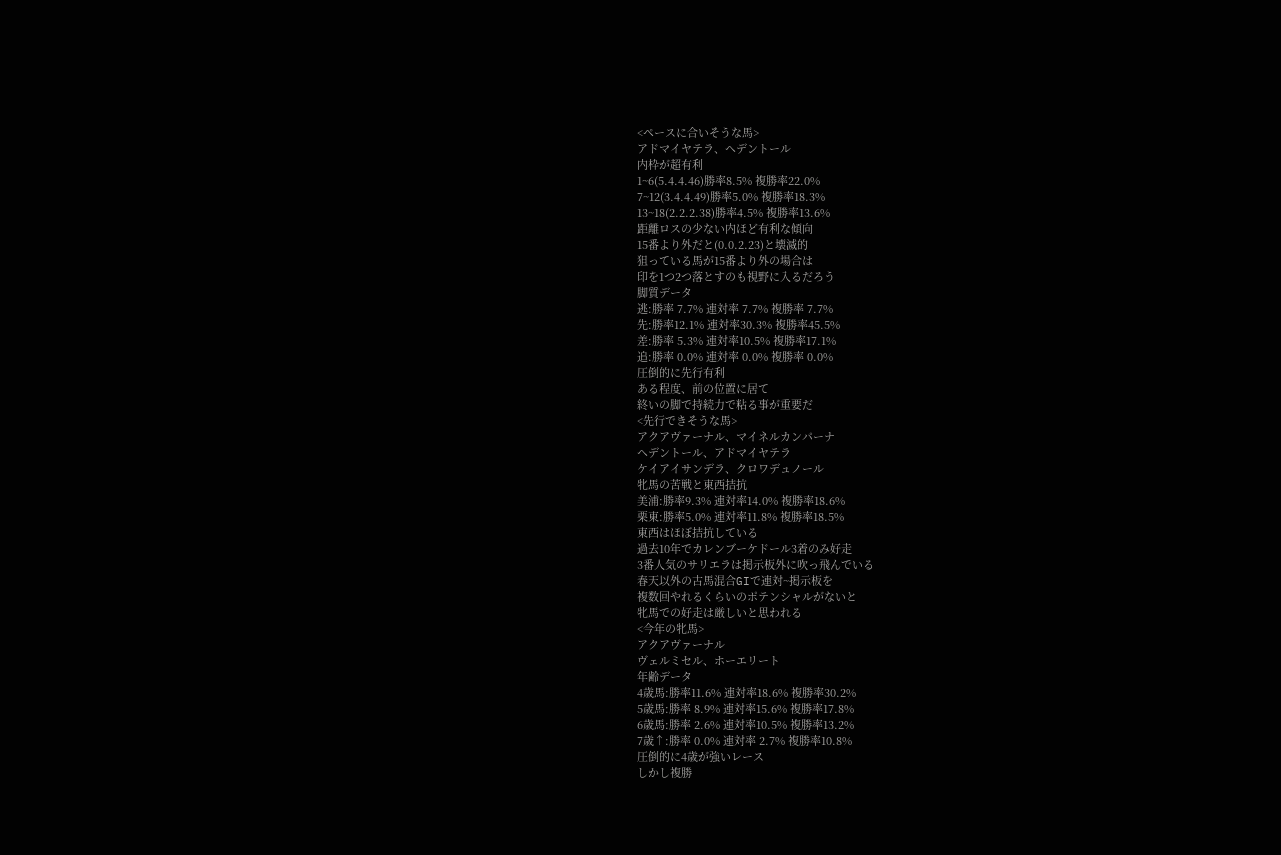<ペースに合いそうな馬>
アドマイヤテラ、ヘデントール
内枠が超有利
1~6(5.4.4.46)勝率8.5% 複勝率22.0%
7~12(3.4.4.49)勝率5.0% 複勝率18.3%
13~18(2.2.2.38)勝率4.5% 複勝率13.6%
距離ロスの少ない内ほど有利な傾向
15番より外だと(0.0.2.23)と壊滅的
狙っている馬が15番より外の場合は
印を1つ2つ落とすのも視野に入るだろう
脚質データ
逃:勝率 7.7% 連対率 7.7% 複勝率 7.7%
先:勝率12.1% 連対率30.3% 複勝率45.5%
差:勝率 5.3% 連対率10.5% 複勝率17.1%
追:勝率 0.0% 連対率 0.0% 複勝率 0.0%
圧倒的に先行有利
ある程度、前の位置に居て
終いの脚で持続力で粘る事が重要だ
<先行できそうな馬>
アクアヴァーナル、マイネルカンパーナ
ヘデントール、アドマイヤテラ
ケイアイサンデラ、クロワデュノール
牝馬の苦戦と東西拮抗
美浦:勝率9.3% 連対率14.0% 複勝率18.6%
栗東:勝率5.0% 連対率11.8% 複勝率18.5%
東西はほぼ拮抗している
過去10年でカレンブーケドール3着のみ好走
3番人気のサリエラは掲示板外に吹っ飛んでいる
春天以外の古馬混合GIで連対~掲示板を
複数回やれるくらいのポテンシャルがないと
牝馬での好走は厳しいと思われる
<今年の牝馬>
アクアヴァーナル
ヴェルミセル、ホーエリート
年齢データ
4歳馬:勝率11.6% 連対率18.6% 複勝率30.2%
5歳馬:勝率 8.9% 連対率15.6% 複勝率17.8%
6歳馬:勝率 2.6% 連対率10.5% 複勝率13.2%
7歳↑:勝率 0.0% 連対率 2.7% 複勝率10.8%
圧倒的に4歳が強いレース
しかし複勝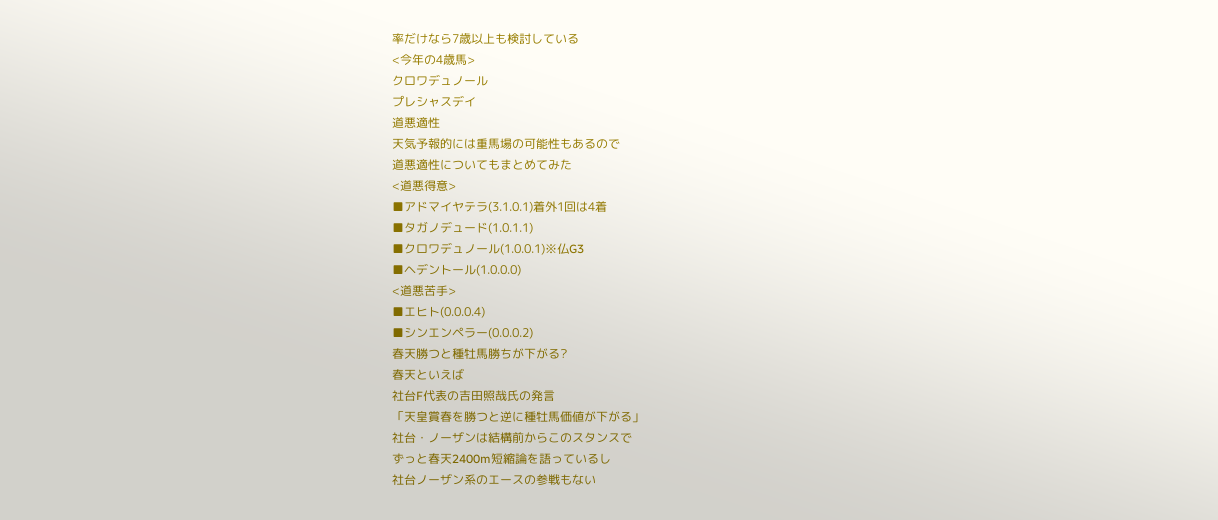率だけなら7歳以上も検討している
<今年の4歳馬>
クロワデュノール
プレシャスデイ
道悪適性
天気予報的には重馬場の可能性もあるので
道悪適性についてもまとめてみた
<道悪得意>
■アドマイヤテラ(3.1.0.1)着外1回は4着
■タガノデュード(1.0.1.1)
■クロワデュノール(1.0.0.1)※仏G3
■ヘデントール(1.0.0.0)
<道悪苦手>
■エヒト(0.0.0.4)
■シンエンペラー(0.0.0.2)
春天勝つと種牡馬勝ちが下がる?
春天といえば
社台F代表の吉田照哉氏の発言
「天皇賞春を勝つと逆に種牡馬価値が下がる」
社台・ノーザンは結構前からこのスタンスで
ずっと春天2400m短縮論を語っているし
社台ノーザン系のエースの参戦もない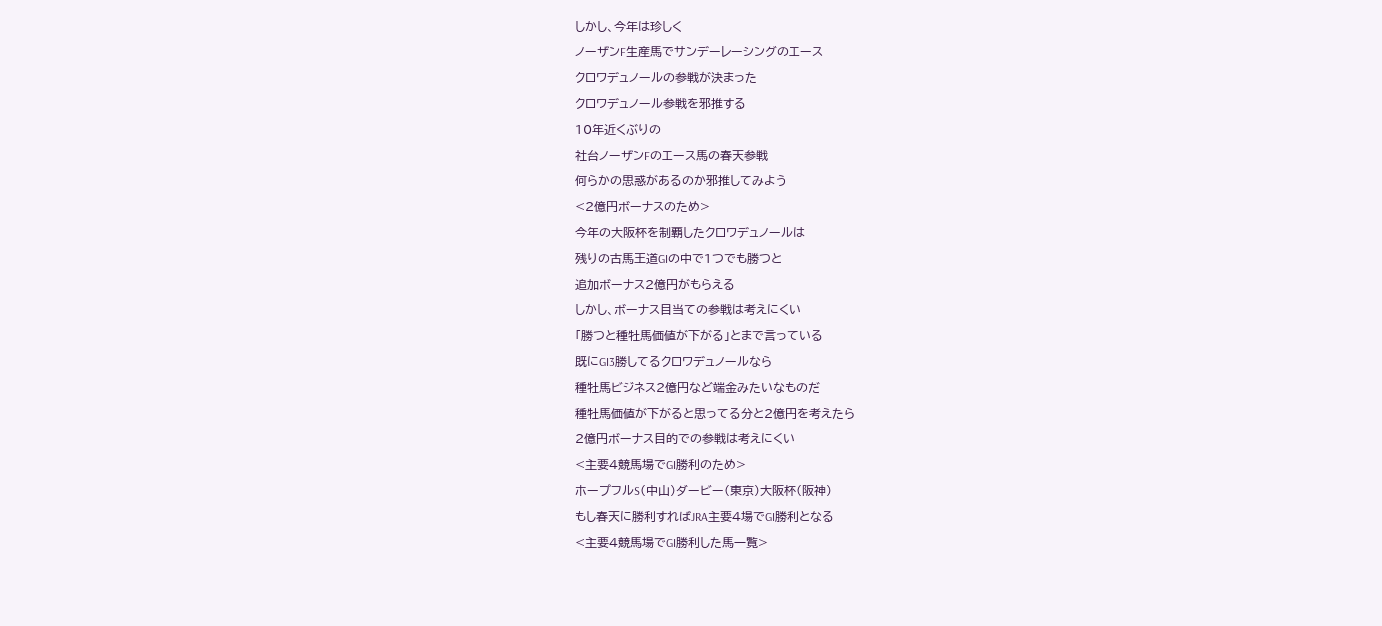しかし、今年は珍しく
ノーザンF生産馬でサンデーレーシングのエース
クロワデュノールの参戦が決まった
クロワデュノール参戦を邪推する
10年近くぶりの
社台ノーザンFのエース馬の春天参戦
何らかの思惑があるのか邪推してみよう
<2億円ボーナスのため>
今年の大阪杯を制覇したクロワデュノールは
残りの古馬王道GIの中で1つでも勝つと
追加ボーナス2億円がもらえる
しかし、ボーナス目当ての参戦は考えにくい
「勝つと種牡馬価値が下がる」とまで言っている
既にGI3勝してるクロワデュノールなら
種牡馬ビジネス2億円など端金みたいなものだ
種牡馬価値が下がると思ってる分と2億円を考えたら
2億円ボーナス目的での参戦は考えにくい
<主要4競馬場でGI勝利のため>
ホープフルS(中山)ダービー(東京)大阪杯(阪神)
もし春天に勝利すればJRA主要4場でGI勝利となる
<主要4競馬場でGI勝利した馬一覧>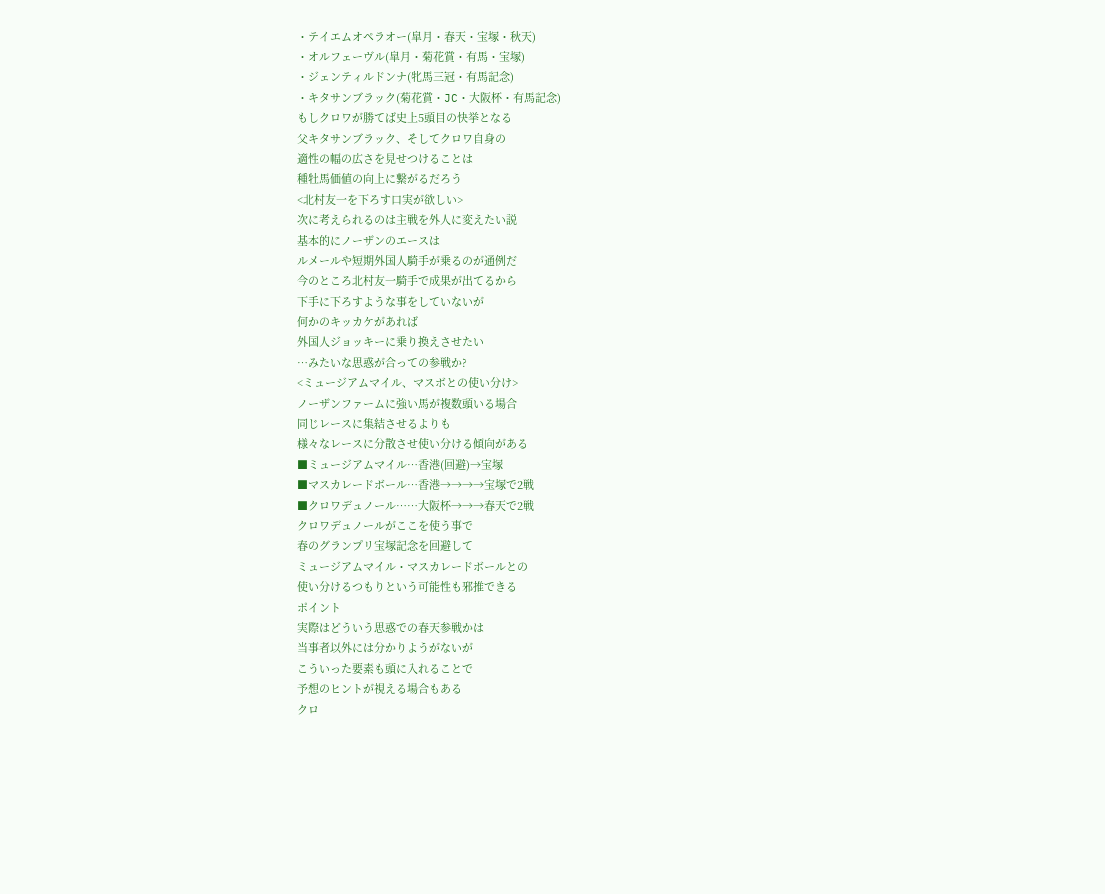・テイエムオペラオー(皐月・春天・宝塚・秋天)
・オルフェーヴル(皐月・菊花賞・有馬・宝塚)
・ジェンティルドンナ(牝馬三冠・有馬記念)
・キタサンブラック(菊花賞・JC・大阪杯・有馬記念)
もしクロワが勝てば史上5頭目の快挙となる
父キタサンブラック、そしてクロワ自身の
適性の幅の広さを見せつけることは
種牡馬価値の向上に繋がるだろう
<北村友一を下ろす口実が欲しい>
次に考えられるのは主戦を外人に変えたい説
基本的にノーザンのエースは
ルメールや短期外国人騎手が乗るのが通例だ
今のところ北村友一騎手で成果が出てるから
下手に下ろすような事をしていないが
何かのキッカケがあれば
外国人ジョッキーに乗り換えさせたい
…みたいな思惑が合っての参戦か?
<ミュージアムマイル、マスボとの使い分け>
ノーザンファームに強い馬が複数頭いる場合
同じレースに集結させるよりも
様々なレースに分散させ使い分ける傾向がある
■ミュージアムマイル…香港(回避)→宝塚
■マスカレードボール…香港→→→→宝塚で2戦
■クロワデュノール……大阪杯→→→春天で2戦
クロワデュノールがここを使う事で
春のグランプリ宝塚記念を回避して
ミュージアムマイル・マスカレードボールとの
使い分けるつもりという可能性も邪推できる
ポイント
実際はどういう思惑での春天参戦かは
当事者以外には分かりようがないが
こういった要素も頭に入れることで
予想のヒントが視える場合もある
クロ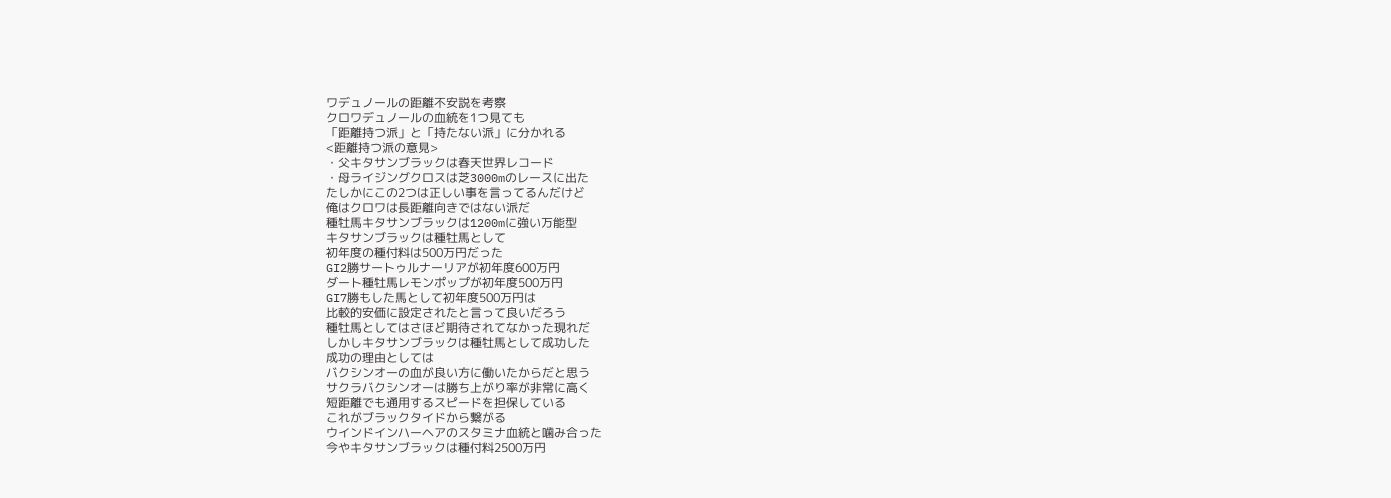ワデュノールの距離不安説を考察
クロワデュノールの血統を1つ見ても
「距離持つ派」と「持たない派」に分かれる
<距離持つ派の意見>
・父キタサンブラックは春天世界レコード
・母ライジングクロスは芝3000mのレースに出た
たしかにこの2つは正しい事を言ってるんだけど
俺はクロワは長距離向きではない派だ
種牡馬キタサンブラックは1200mに強い万能型
キタサンブラックは種牡馬として
初年度の種付料は500万円だった
GI2勝サートゥルナーリアが初年度600万円
ダート種牡馬レモンポップが初年度500万円
GI7勝もした馬として初年度500万円は
比較的安価に設定されたと言って良いだろう
種牡馬としてはさほど期待されてなかった現れだ
しかしキタサンブラックは種牡馬として成功した
成功の理由としては
バクシンオーの血が良い方に働いたからだと思う
サクラバクシンオーは勝ち上がり率が非常に高く
短距離でも通用するスピードを担保している
これがブラックタイドから繋がる
ウインドインハーヘアのスタミナ血統と噛み合った
今やキタサンブラックは種付料2500万円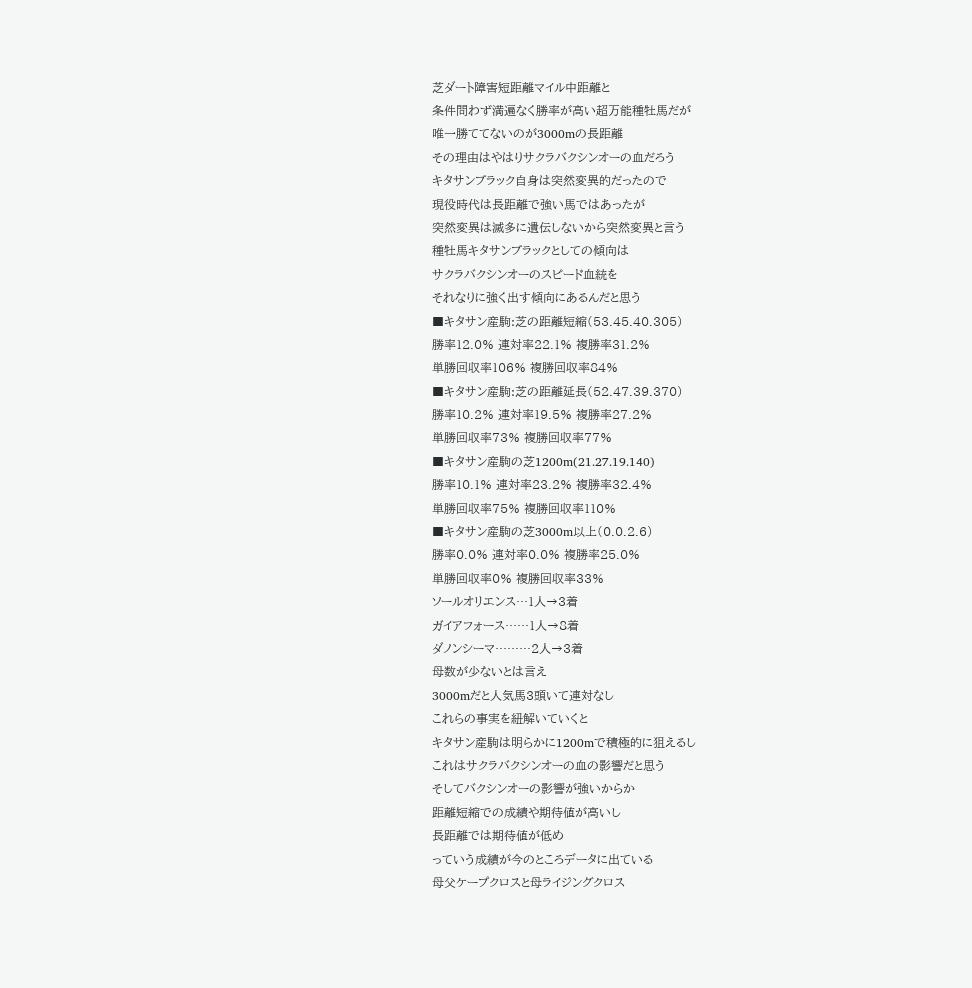芝ダート障害短距離マイル中距離と
条件問わず満遍なく勝率が高い超万能種牡馬だが
唯一勝ててないのが3000mの長距離
その理由はやはりサクラバクシンオーの血だろう
キタサンブラック自身は突然変異的だったので
現役時代は長距離で強い馬ではあったが
突然変異は滅多に遺伝しないから突然変異と言う
種牡馬キタサンブラックとしての傾向は
サクラバクシンオーのスピード血統を
それなりに強く出す傾向にあるんだと思う
■キタサン産駒:芝の距離短縮(53.45.40.305)
勝率12.0% 連対率22.1% 複勝率31.2%
単勝回収率106% 複勝回収率84%
■キタサン産駒:芝の距離延長(52.47.39.370)
勝率10.2% 連対率19.5% 複勝率27.2%
単勝回収率73% 複勝回収率77%
■キタサン産駒の芝1200m(21.27.19.140)
勝率10.1% 連対率23.2% 複勝率32.4%
単勝回収率75% 複勝回収率110%
■キタサン産駒の芝3000m以上(0.0.2.6)
勝率0.0% 連対率0.0% 複勝率25.0%
単勝回収率0% 複勝回収率33%
ソールオリエンス…1人→3着
ガイアフォース……1人→8着
ダノンシーマ………2人→3着
母数が少ないとは言え
3000mだと人気馬3頭いて連対なし
これらの事実を紐解いていくと
キタサン産駒は明らかに1200mで積極的に狙えるし
これはサクラバクシンオーの血の影響だと思う
そしてバクシンオーの影響が強いからか
距離短縮での成績や期待値が高いし
長距離では期待値が低め
っていう成績が今のところデータに出ている
母父ケープクロスと母ライジングクロス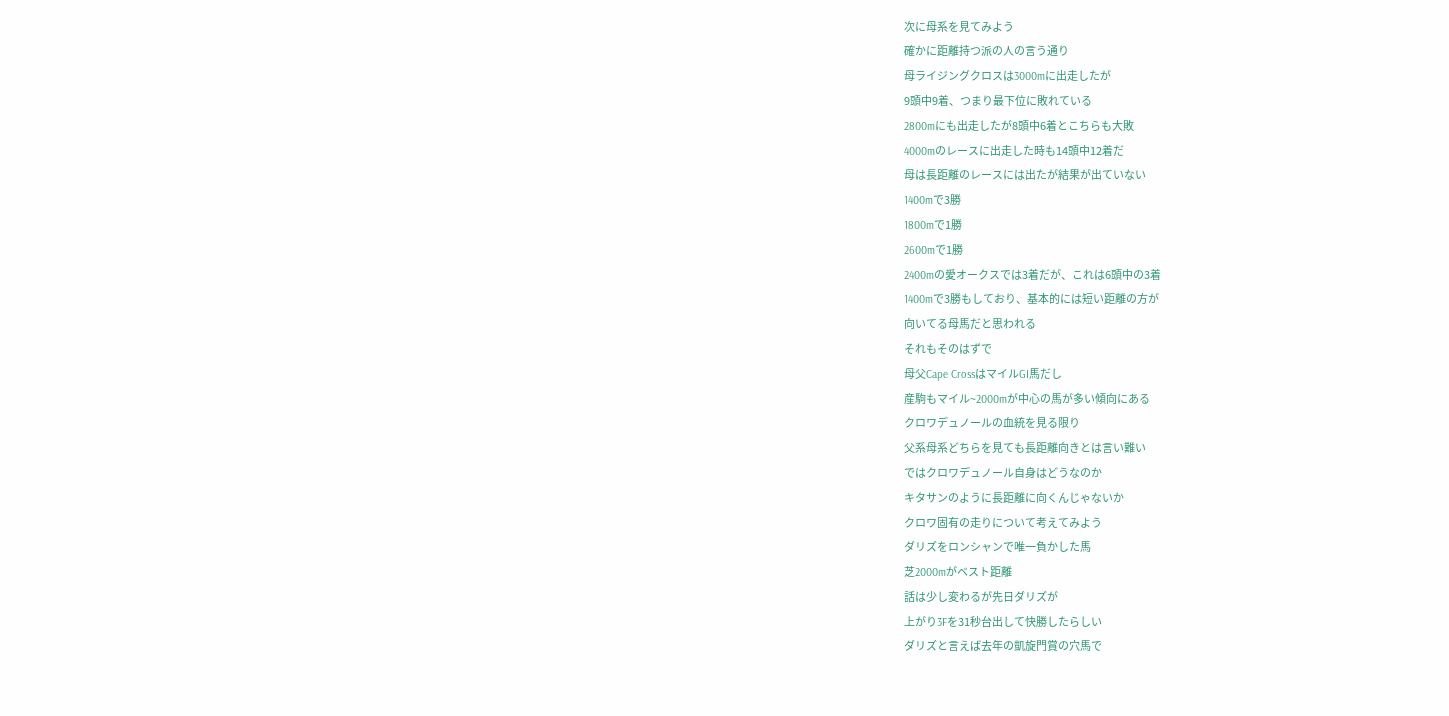次に母系を見てみよう
確かに距離持つ派の人の言う通り
母ライジングクロスは3000mに出走したが
9頭中9着、つまり最下位に敗れている
2800mにも出走したが8頭中6着とこちらも大敗
4000mのレースに出走した時も14頭中12着だ
母は長距離のレースには出たが結果が出ていない
1400mで3勝
1800mで1勝
2600mで1勝
2400mの愛オークスでは3着だが、これは6頭中の3着
1400mで3勝もしており、基本的には短い距離の方が
向いてる母馬だと思われる
それもそのはずで
母父Cape CrossはマイルGI馬だし
産駒もマイル~2000mが中心の馬が多い傾向にある
クロワデュノールの血統を見る限り
父系母系どちらを見ても長距離向きとは言い難い
ではクロワデュノール自身はどうなのか
キタサンのように長距離に向くんじゃないか
クロワ固有の走りについて考えてみよう
ダリズをロンシャンで唯一負かした馬
芝2000mがベスト距離
話は少し変わるが先日ダリズが
上がり3Fを31秒台出して快勝したらしい
ダリズと言えば去年の凱旋門賞の穴馬で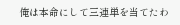俺は本命にして三連単を当てたわ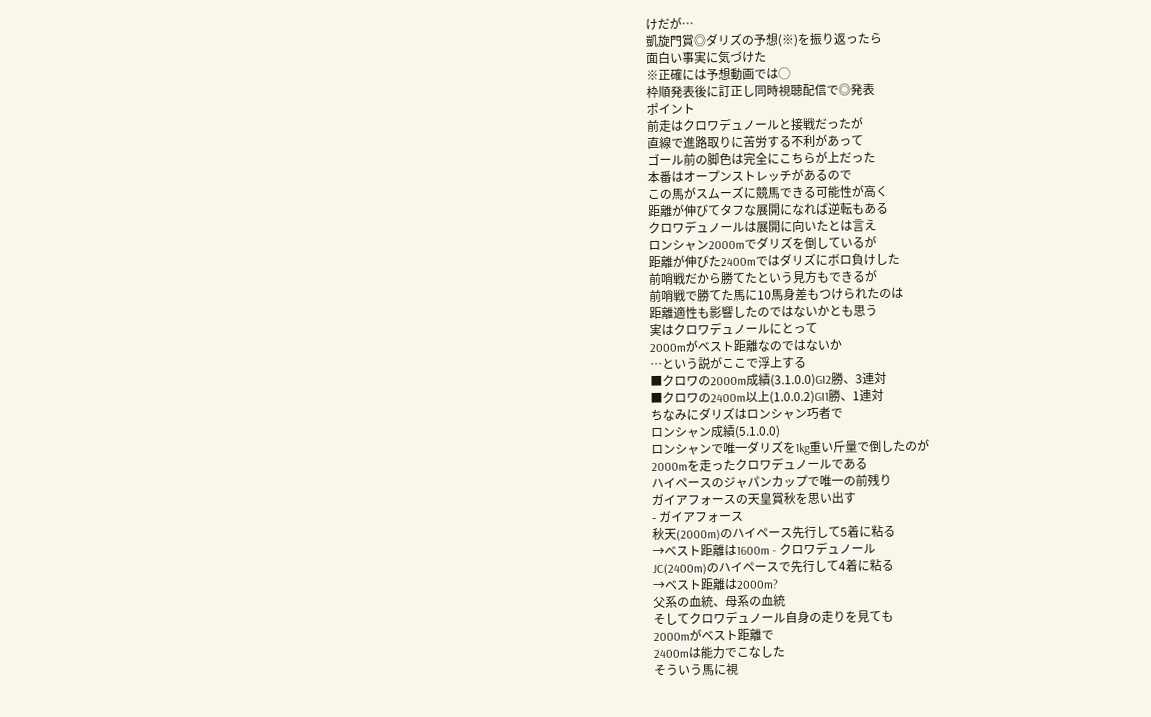けだが…
凱旋門賞◎ダリズの予想(※)を振り返ったら
面白い事実に気づけた
※正確には予想動画では◯
枠順発表後に訂正し同時視聴配信で◎発表
ポイント
前走はクロワデュノールと接戦だったが
直線で進路取りに苦労する不利があって
ゴール前の脚色は完全にこちらが上だった
本番はオープンストレッチがあるので
この馬がスムーズに競馬できる可能性が高く
距離が伸びてタフな展開になれば逆転もある
クロワデュノールは展開に向いたとは言え
ロンシャン2000mでダリズを倒しているが
距離が伸びた2400mではダリズにボロ負けした
前哨戦だから勝てたという見方もできるが
前哨戦で勝てた馬に10馬身差もつけられたのは
距離適性も影響したのではないかとも思う
実はクロワデュノールにとって
2000mがベスト距離なのではないか
…という説がここで浮上する
■クロワの2000m成績(3.1.0.0)GI2勝、3連対
■クロワの2400m以上(1.0.0.2)GI1勝、1連対
ちなみにダリズはロンシャン巧者で
ロンシャン成績(5.1.0.0)
ロンシャンで唯一ダリズを1kg重い斤量で倒したのが
2000mを走ったクロワデュノールである
ハイペースのジャパンカップで唯一の前残り
ガイアフォースの天皇賞秋を思い出す
- ガイアフォース
秋天(2000m)のハイペース先行して5着に粘る
→ベスト距離は1600m - クロワデュノール
JC(2400m)のハイペースで先行して4着に粘る
→ベスト距離は2000m?
父系の血統、母系の血統
そしてクロワデュノール自身の走りを見ても
2000mがベスト距離で
2400mは能力でこなした
そういう馬に視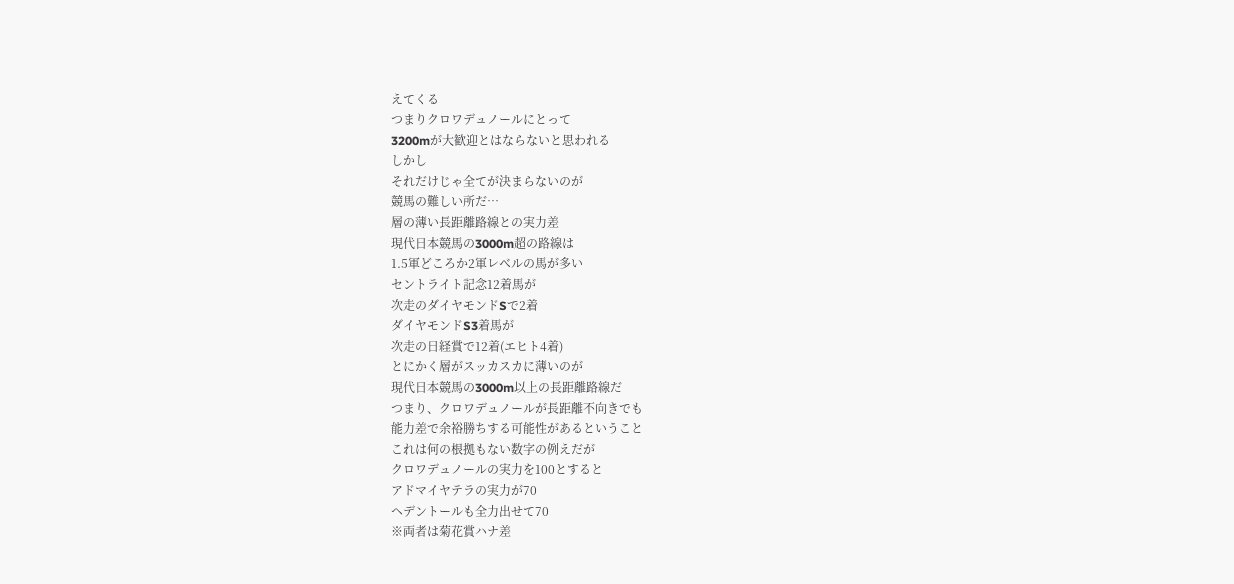えてくる
つまりクロワデュノールにとって
3200mが大歓迎とはならないと思われる
しかし
それだけじゃ全てが決まらないのが
競馬の難しい所だ…
層の薄い長距離路線との実力差
現代日本競馬の3000m超の路線は
1.5軍どころか2軍レベルの馬が多い
セントライト記念12着馬が
次走のダイヤモンドSで2着
ダイヤモンドS3着馬が
次走の日経賞で12着(エヒト4着)
とにかく層がスッカスカに薄いのが
現代日本競馬の3000m以上の長距離路線だ
つまり、クロワデュノールが長距離不向きでも
能力差で余裕勝ちする可能性があるということ
これは何の根拠もない数字の例えだが
クロワデュノールの実力を100とすると
アドマイヤテラの実力が70
ヘデントールも全力出せて70
※両者は菊花賞ハナ差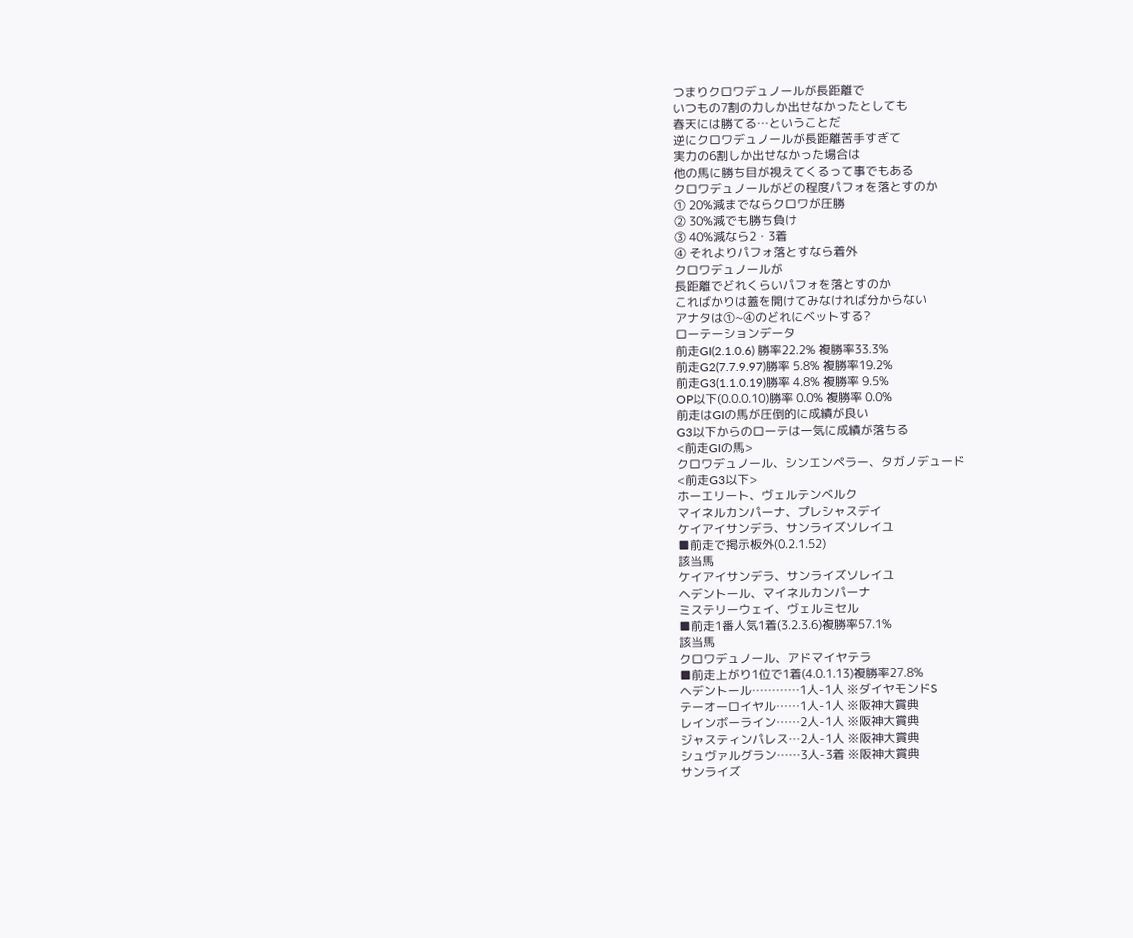つまりクロワデュノールが長距離で
いつもの7割の力しか出せなかったとしても
春天には勝てる…ということだ
逆にクロワデュノールが長距離苦手すぎて
実力の6割しか出せなかった場合は
他の馬に勝ち目が視えてくるって事でもある
クロワデュノールがどの程度パフォを落とすのか
① 20%減までならクロワが圧勝
② 30%減でも勝ち負け
③ 40%減なら2・3着
④ それよりパフォ落とすなら着外
クロワデュノールが
長距離でどれくらいパフォを落とすのか
こればかりは蓋を開けてみなければ分からない
アナタは①~④のどれにベットする?
ローテーションデータ
前走GI(2.1.0.6) 勝率22.2% 複勝率33.3%
前走G2(7.7.9.97)勝率 5.8% 複勝率19.2%
前走G3(1.1.0.19)勝率 4.8% 複勝率 9.5%
OP以下(0.0.0.10)勝率 0.0% 複勝率 0.0%
前走はGIの馬が圧倒的に成績が良い
G3以下からのローテは一気に成績が落ちる
<前走GIの馬>
クロワデュノール、シンエンペラー、タガノデュード
<前走G3以下>
ホーエリート、ヴェルテンベルク
マイネルカンパーナ、プレシャスデイ
ケイアイサンデラ、サンライズソレイユ
■前走で掲示板外(0.2.1.52)
該当馬
ケイアイサンデラ、サンライズソレイユ
ヘデントール、マイネルカンパーナ
ミステリーウェイ、ヴェルミセル
■前走1番人気1着(3.2.3.6)複勝率57.1%
該当馬
クロワデュノール、アドマイヤテラ
■前走上がり1位で1着(4.0.1.13)複勝率27.8%
ヘデントール…………1人-1人 ※ダイヤモンドS
テーオーロイヤル……1人-1人 ※阪神大賞典
レインボーライン……2人-1人 ※阪神大賞典
ジャスティンパレス…2人-1人 ※阪神大賞典
シュヴァルグラン……3人-3着 ※阪神大賞典
サンライズ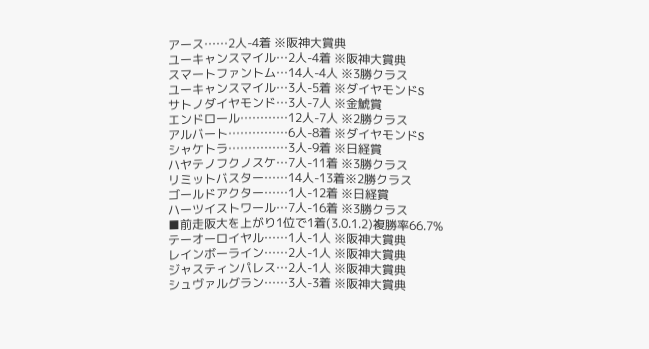アース……2人-4着 ※阪神大賞典
ユーキャンスマイル…2人-4着 ※阪神大賞典
スマートファントム…14人-4人 ※3勝クラス
ユーキャンスマイル…3人-5着 ※ダイヤモンドS
サトノダイヤモンド…3人-7人 ※金鯱賞
エンドロール…………12人-7人 ※2勝クラス
アルバート……………6人-8着 ※ダイヤモンドS
シャケトラ……………3人-9着 ※日経賞
ハヤテノフクノスケ…7人-11着 ※3勝クラス
リミットバスター……14人-13着※2勝クラス
ゴールドアクター……1人-12着 ※日経賞
ハーツイストワール…7人-16着 ※3勝クラス
■前走阪大を上がり1位で1着(3.0.1.2)複勝率66.7%
テーオーロイヤル……1人-1人 ※阪神大賞典
レインボーライン……2人-1人 ※阪神大賞典
ジャスティンパレス…2人-1人 ※阪神大賞典
シュヴァルグラン……3人-3着 ※阪神大賞典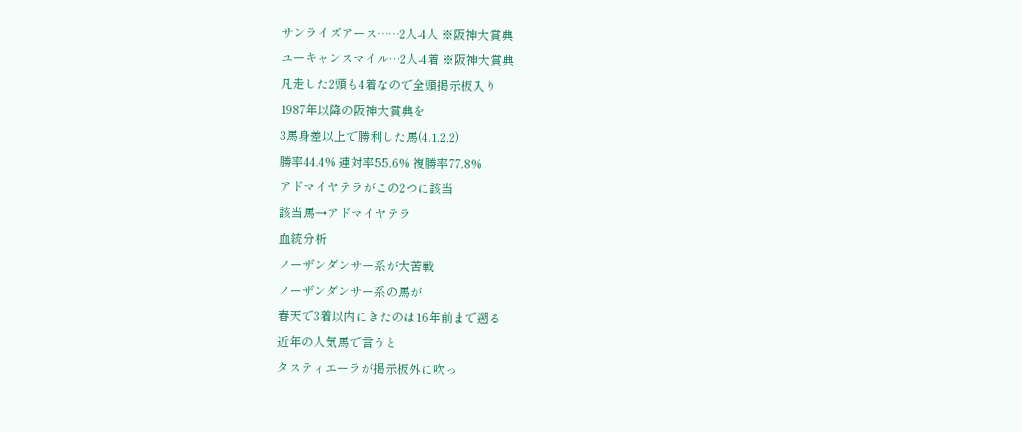サンライズアース……2人-4人 ※阪神大賞典
ユーキャンスマイル…2人-4着 ※阪神大賞典
凡走した2頭も4着なので全頭掲示板入り
1987年以降の阪神大賞典を
3馬身差以上で勝利した馬(4.1.2.2)
勝率44.4% 連対率55.6% 複勝率77.8%
アドマイヤテラがこの2つに該当
該当馬→アドマイヤテラ
血統分析
ノーザンダンサー系が大苦戦
ノーザンダンサー系の馬が
春天で3着以内にきたのは16年前まで遡る
近年の人気馬で言うと
タスティエーラが掲示板外に吹っ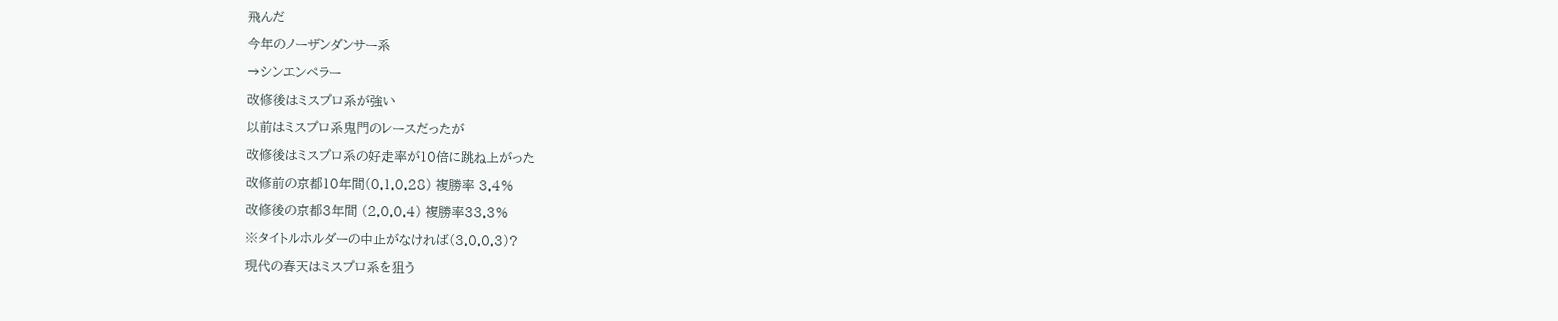飛んだ
今年のノーザンダンサー系
→シンエンペラー
改修後はミスプロ系が強い
以前はミスプロ系鬼門のレースだったが
改修後はミスプロ系の好走率が10倍に跳ね上がった
改修前の京都10年間(0.1.0.28) 複勝率 3.4%
改修後の京都3年間 (2.0.0.4) 複勝率33.3%
※タイトルホルダーの中止がなければ(3.0.0.3)?
現代の春天はミスプロ系を狙う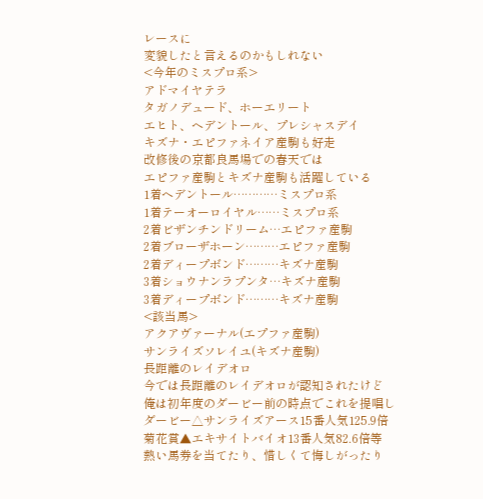レースに
変貌したと言えるのかもしれない
<今年のミスプロ系>
アドマイヤテラ
タガノデュード、ホーエリート
エヒト、ヘデントール、プレシャスデイ
キズナ・エピファネイア産駒も好走
改修後の京都良馬場での春天では
エピファ産駒とキズナ産駒も活躍している
1着ヘデントール…………ミスプロ系
1着テーオーロイヤル……ミスプロ系
2着ビザンチンドリーム…エピファ産駒
2着ブローザホーン………エピファ産駒
2着ディープボンド………キズナ産駒
3着ショウナンラプンタ…キズナ産駒
3着ディープボンド………キズナ産駒
<該当馬>
アクアヴァーナル(エプファ産駒)
サンライズソレイユ(キズナ産駒)
長距離のレイデオロ
今では長距離のレイデオロが認知されたけど
俺は初年度のダービー前の時点でこれを提唱し
ダービー△サンライズアース15番人気125.9倍
菊花賞▲エキサイトバイオ13番人気82.6倍等
熱い馬券を当てたり、惜しくて悔しがったり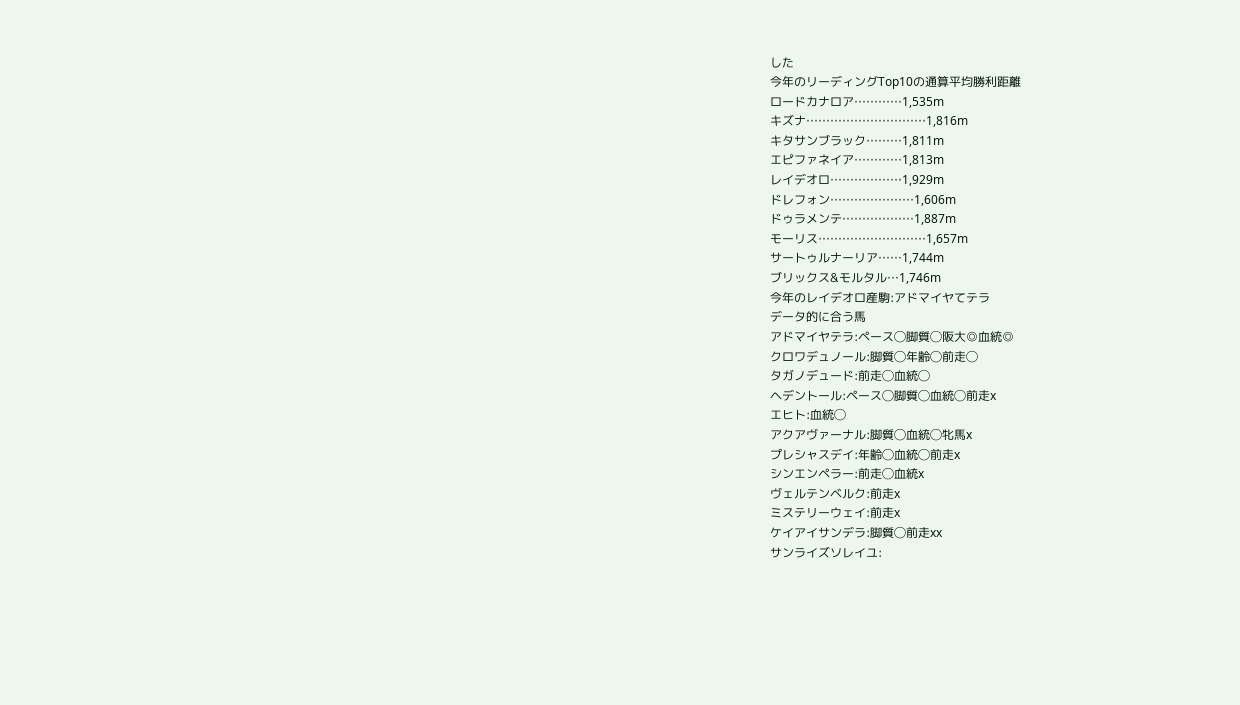した
今年のリーディングTop10の通算平均勝利距離
ロードカナロア…………1,535m
キズナ…………………………1,816m
キタサンブラック………1,811m
エピファネイア…………1,813m
レイデオロ………………1,929m
ドレフォン…………………1,606m
ドゥラメンテ………………1,887m
モーリス………………………1,657m
サートゥルナーリア……1,744m
ブリックス&モルタル…1,746m
今年のレイデオロ産駒:アドマイヤてテラ
データ的に合う馬
アドマイヤテラ:ペース◯脚質◯阪大◎血統◎
クロワデュノール:脚質◯年齢◯前走◯
タガノデュード:前走◯血統◯
ヘデントール:ペース◯脚質◯血統◯前走x
エヒト:血統◯
アクアヴァーナル:脚質◯血統◯牝馬x
プレシャスデイ:年齢◯血統◯前走x
シンエンペラー:前走◯血統x
ヴェルテンベルク:前走x
ミステリーウェイ:前走x
ケイアイサンデラ:脚質◯前走xx
サンライズソレイユ: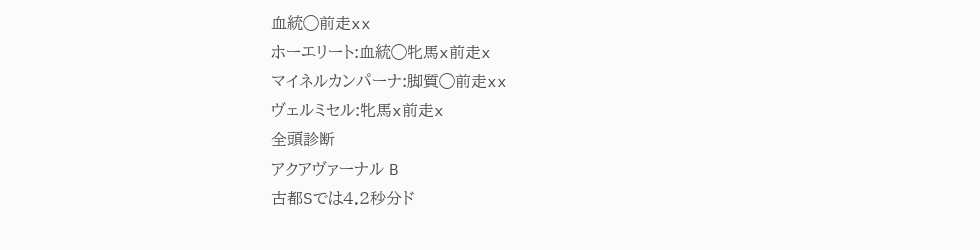血統◯前走xx
ホーエリート:血統◯牝馬x前走x
マイネルカンパーナ:脚質◯前走xx
ヴェルミセル:牝馬x前走x
全頭診断
アクアヴァーナル B
古都Sでは4.2秒分ド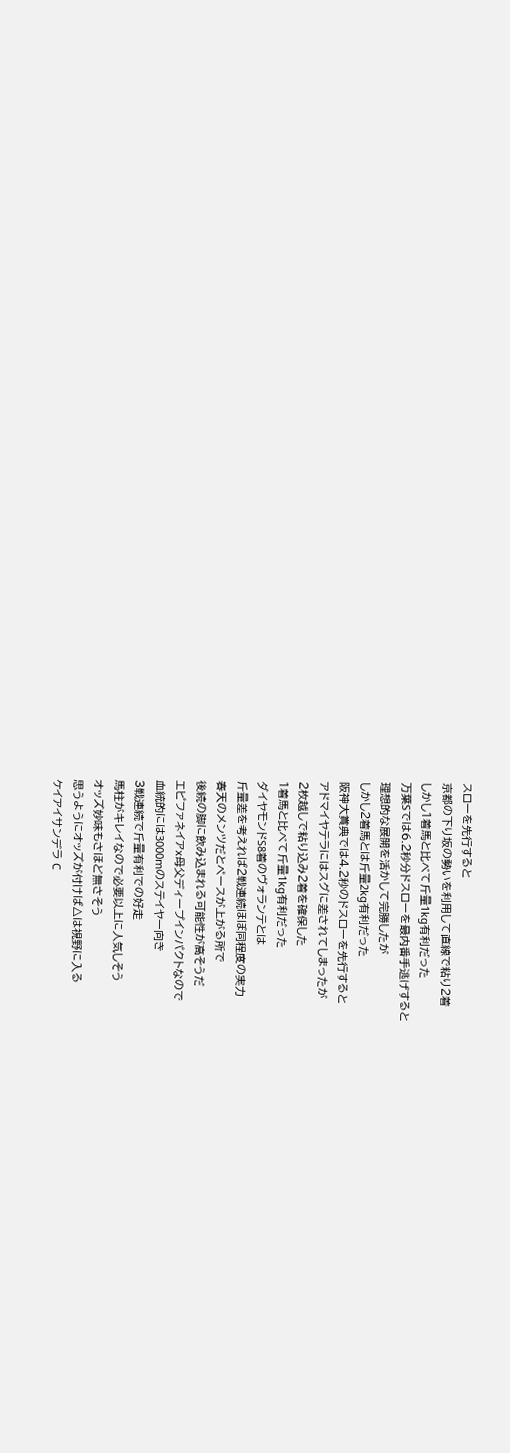スローを先行すると
京都の下り坂の勢いを利用して直線で粘り2着
しかし1着馬と比べて斤量1kg有利だった
万葉Sでは6.2秒分ドスローを最内番手逃げすると
理想的な展開を活かして完勝したが
しかし2着馬とは斤量2kg有利だった
阪神大賞典では4.2秒のドスローを先行すると
アドマイヤテラにはスグに差されてしまったが
2枚越しで粘り込み2着を確保した
1着馬と比べて斤量1kg有利だった
ダイヤモンドS8着のヴォランテとは
斤量差を考えれば2戦連続ほぼ同程度の実力
春天のメンツだとペースが上がる所で
後続の脚に飲み込まれる可能性が高そうだ
エピファネイアx母父ディープインパクトなので
血統的には3000mのステイヤー向き
3戦連続で斤量有利での好走
馬柱がキレイなので必要以上に人気しそう
オッズ妙味もさほど無さそう
思うようにオッズが付けば△は視野に入る
ケイアイサンデラ C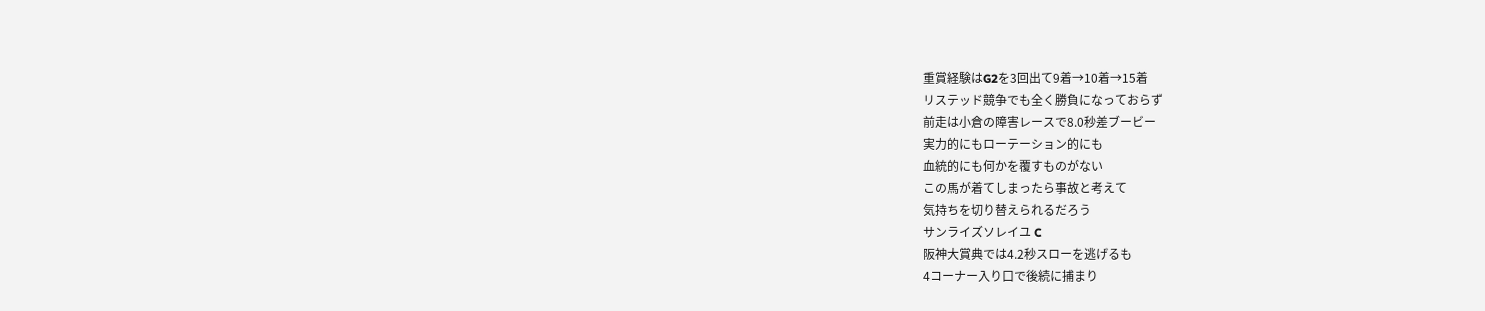重賞経験はG2を3回出て9着→10着→15着
リステッド競争でも全く勝負になっておらず
前走は小倉の障害レースで8.0秒差ブービー
実力的にもローテーション的にも
血統的にも何かを覆すものがない
この馬が着てしまったら事故と考えて
気持ちを切り替えられるだろう
サンライズソレイユ C
阪神大賞典では4.2秒スローを逃げるも
4コーナー入り口で後続に捕まり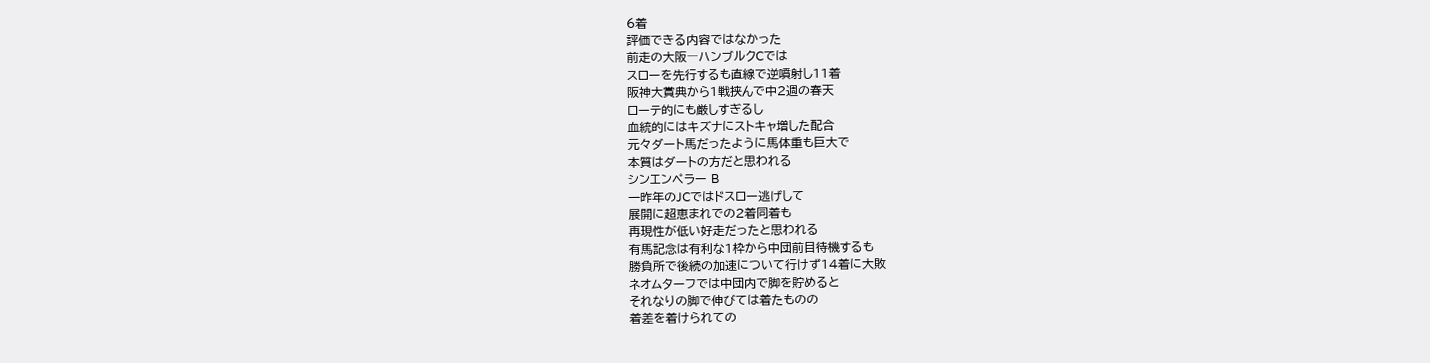6着
評価できる内容ではなかった
前走の大阪―ハンブルクCでは
スローを先行するも直線で逆噴射し11着
阪神大賞典から1戦挟んで中2週の春天
ローテ的にも厳しすぎるし
血統的にはキズナにストキャ増した配合
元々ダート馬だったように馬体重も巨大で
本質はダートの方だと思われる
シンエンペラー B
一昨年のJCではドスロー逃げして
展開に超恵まれでの2着同着も
再現性が低い好走だったと思われる
有馬記念は有利な1枠から中団前目待機するも
勝負所で後続の加速について行けず14着に大敗
ネオムターフでは中団内で脚を貯めると
それなりの脚で伸びては着たものの
着差を着けられての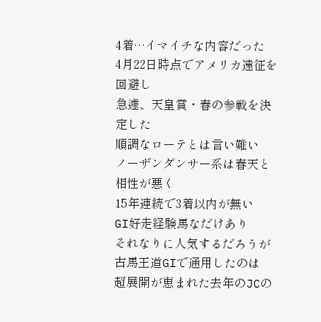4着…イマイチな内容だった
4月22日時点でアメリカ遠征を回避し
急遽、天皇賞・春の参戦を決定した
順調なローテとは言い難い
ノーザンダンサー系は春天と相性が悪く
15年連続で3着以内が無い
GI好走経験馬なだけあり
それなりに人気するだろうが
古馬王道GIで通用したのは
超展開が恵まれた去年のJCの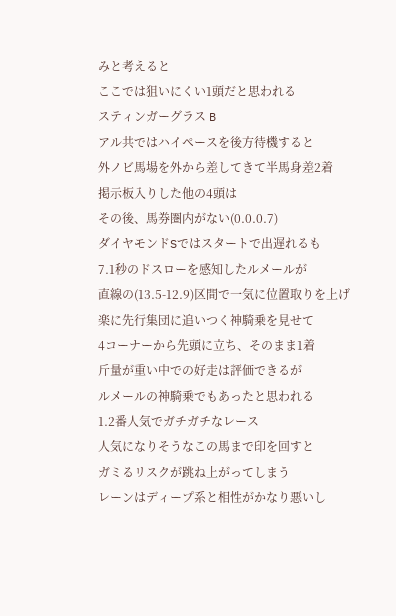みと考えると
ここでは狙いにくい1頭だと思われる
スティンガーグラス B
アル共ではハイペースを後方待機すると
外ノビ馬場を外から差してきて半馬身差2着
掲示板入りした他の4頭は
その後、馬券圏内がない(0.0.0.7)
ダイヤモンドSではスタートで出遅れるも
7.1秒のドスローを感知したルメールが
直線の(13.5-12.9)区間で一気に位置取りを上げ
楽に先行集団に追いつく神騎乗を見せて
4コーナーから先頭に立ち、そのまま1着
斤量が重い中での好走は評価できるが
ルメールの神騎乗でもあったと思われる
1.2番人気でガチガチなレース
人気になりそうなこの馬まで印を回すと
ガミるリスクが跳ね上がってしまう
レーンはディープ系と相性がかなり悪いし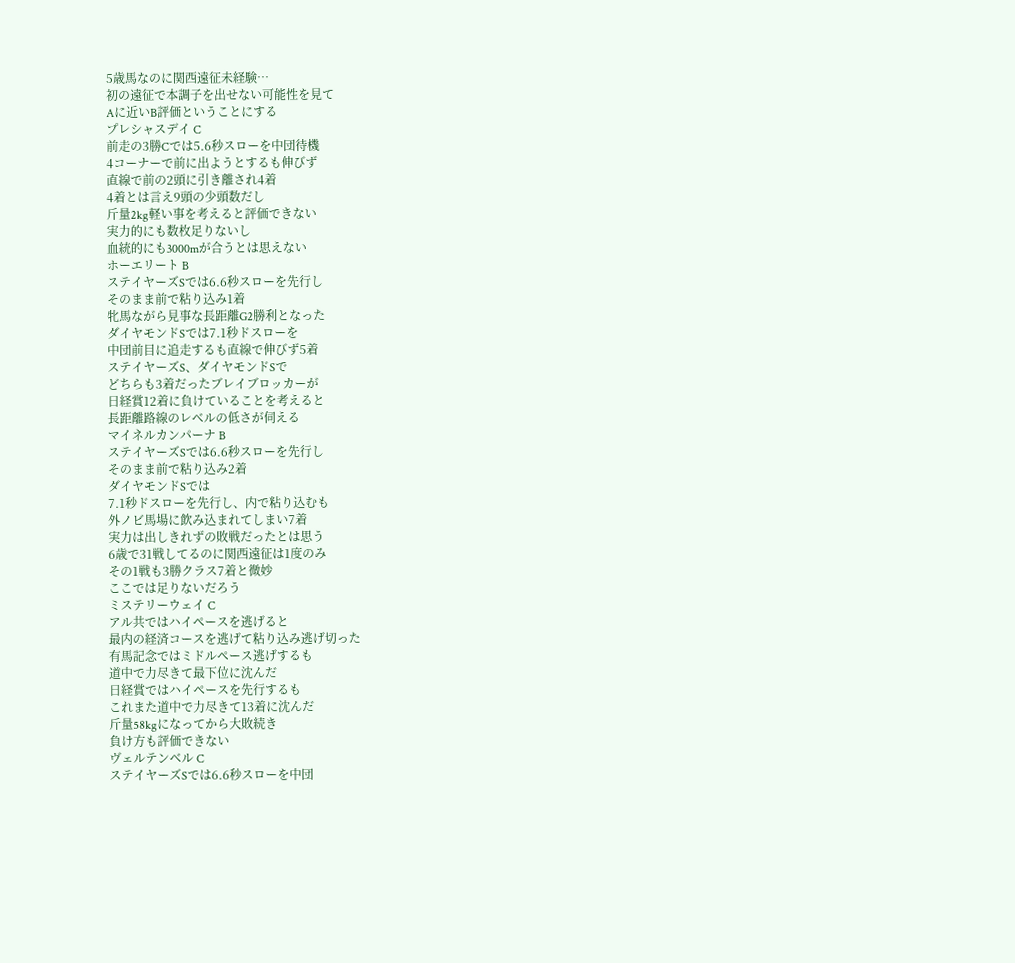5歳馬なのに関西遠征未経験…
初の遠征で本調子を出せない可能性を見て
Aに近いB評価ということにする
プレシャスデイ C
前走の3勝Cでは5.6秒スローを中団待機
4コーナーで前に出ようとするも伸びず
直線で前の2頭に引き離され4着
4着とは言え9頭の少頭数だし
斤量2kg軽い事を考えると評価できない
実力的にも数枚足りないし
血統的にも3000mが合うとは思えない
ホーエリート B
ステイヤーズSでは6.6秒スローを先行し
そのまま前で粘り込み1着
牝馬ながら見事な長距離G2勝利となった
ダイヤモンドSでは7.1秒ドスローを
中団前目に追走するも直線で伸びず5着
ステイヤーズS、ダイヤモンドSで
どちらも3着だったブレイブロッカーが
日経賞12着に負けていることを考えると
長距離路線のレベルの低さが伺える
マイネルカンパーナ B
ステイヤーズSでは6.6秒スローを先行し
そのまま前で粘り込み2着
ダイヤモンドSでは
7.1秒ドスローを先行し、内で粘り込むも
外ノビ馬場に飲み込まれてしまい7着
実力は出しきれずの敗戦だったとは思う
6歳で31戦してるのに関西遠征は1度のみ
その1戦も3勝クラス7着と微妙
ここでは足りないだろう
ミステリーウェイ C
アル共ではハイペースを逃げると
最内の経済コースを逃げて粘り込み逃げ切った
有馬記念ではミドルペース逃げするも
道中で力尽きて最下位に沈んだ
日経賞ではハイペースを先行するも
これまた道中で力尽きて13着に沈んだ
斤量58kgになってから大敗続き
負け方も評価できない
ヴェルテンベル C
ステイヤーズSでは6.6秒スローを中団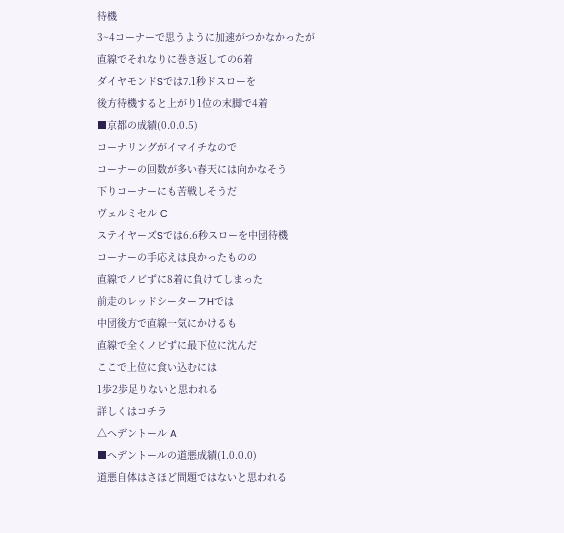待機
3~4コーナーで思うように加速がつかなかったが
直線でそれなりに巻き返しての6着
ダイヤモンドSでは7.1秒ドスローを
後方待機すると上がり1位の末脚で4着
■京都の成績(0.0.0.5)
コーナリングがイマイチなので
コーナーの回数が多い春天には向かなそう
下りコーナーにも苦戦しそうだ
ヴェルミセル C
ステイヤーズSでは6.6秒スローを中団待機
コーナーの手応えは良かったものの
直線でノビずに8着に負けてしまった
前走のレッドシーターフHでは
中団後方で直線一気にかけるも
直線で全くノビずに最下位に沈んだ
ここで上位に食い込むには
1歩2歩足りないと思われる
詳しくはコチラ
△ヘデントール A
■ヘデントールの道悪成績(1.0.0.0)
道悪自体はさほど問題ではないと思われる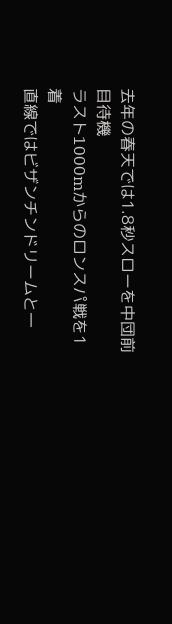去年の春天では1.8秒スローを中団前目待機
ラスト1000mからのロンスパ戦を1着
直線ではビザンチンドリームと一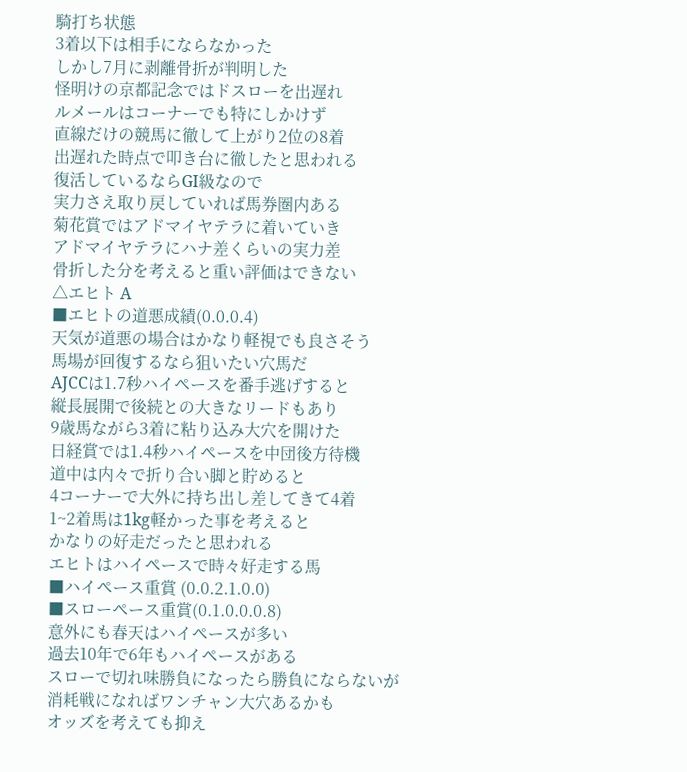騎打ち状態
3着以下は相手にならなかった
しかし7月に剥離骨折が判明した
怪明けの京都記念ではドスローを出遅れ
ルメールはコーナーでも特にしかけず
直線だけの競馬に徹して上がり2位の8着
出遅れた時点で叩き台に徹したと思われる
復活しているならGI級なので
実力さえ取り戻していれば馬券圏内ある
菊花賞ではアドマイヤテラに着いていき
アドマイヤテラにハナ差くらいの実力差
骨折した分を考えると重い評価はできない
△エヒト A
■エヒトの道悪成績(0.0.0.4)
天気が道悪の場合はかなり軽視でも良さそう
馬場が回復するなら狙いたい穴馬だ
AJCCは1.7秒ハイペースを番手逃げすると
縦長展開で後続との大きなリードもあり
9歳馬ながら3着に粘り込み大穴を開けた
日経賞では1.4秒ハイペースを中団後方待機
道中は内々で折り合い脚と貯めると
4コーナーで大外に持ち出し差してきて4着
1~2着馬は1kg軽かった事を考えると
かなりの好走だったと思われる
エヒトはハイペースで時々好走する馬
■ハイペース重賞 (0.0.2.1.0.0)
■スローペース重賞(0.1.0.0.0.8)
意外にも春天はハイペースが多い
過去10年で6年もハイペースがある
スローで切れ味勝負になったら勝負にならないが
消耗戦になればワンチャン大穴あるかも
オッズを考えても抑え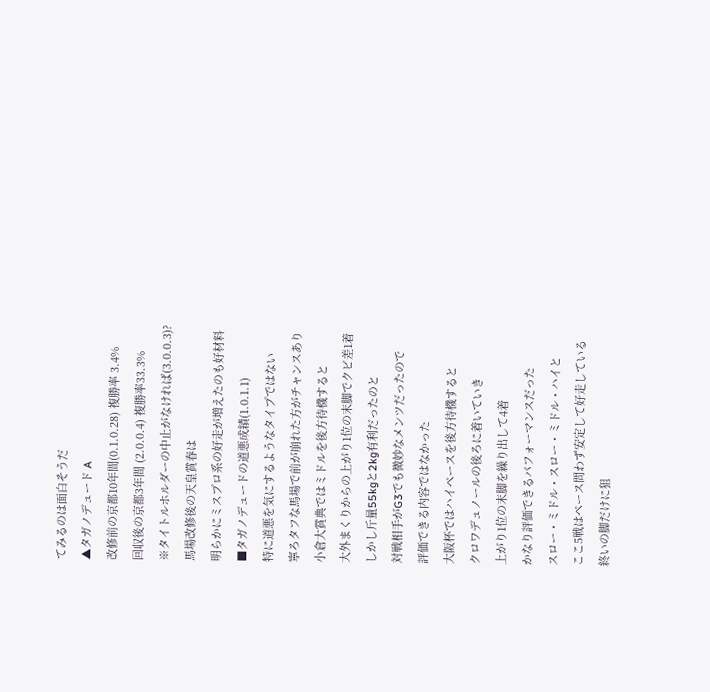てみるのは面白そうだ
▲タガノデュード A
改修前の京都10年間(0.1.0.28) 複勝率 3.4%
回収後の京都3年間 (2.0.0.4) 複勝率33.3%
※タイトルホルダーの中止がなければ(3.0.0.3)?
馬場改修後の天皇賞春は
明らかにミスプロ系の好走が増えたのも好材料
■タガノデュードの道悪成績(1.0.1.1)
特に道悪を気にするようなタイプではない
寧ろタフな馬場で前が崩れた方がチャンスあり
小倉大賞典ではミドルを後方待機すると
大外まくりからの上がり1位の末脚でクビ差1着
しかし斤量55kgと2kg有利だったのと
対戦相手がG3でも微妙なメンツだったので
評価できる内容ではなかった
大阪杯ではハイペースを後方待機すると
クロワデュノールの後ろに着いていき
上がり1位の末脚を繰り出して4着
かなり評価できるパフォーマンスだった
スロー・ミドル・スロー・ミドル・ハイと
ここ5戦はペース問わず安定して好走している
終いの脚だけに狙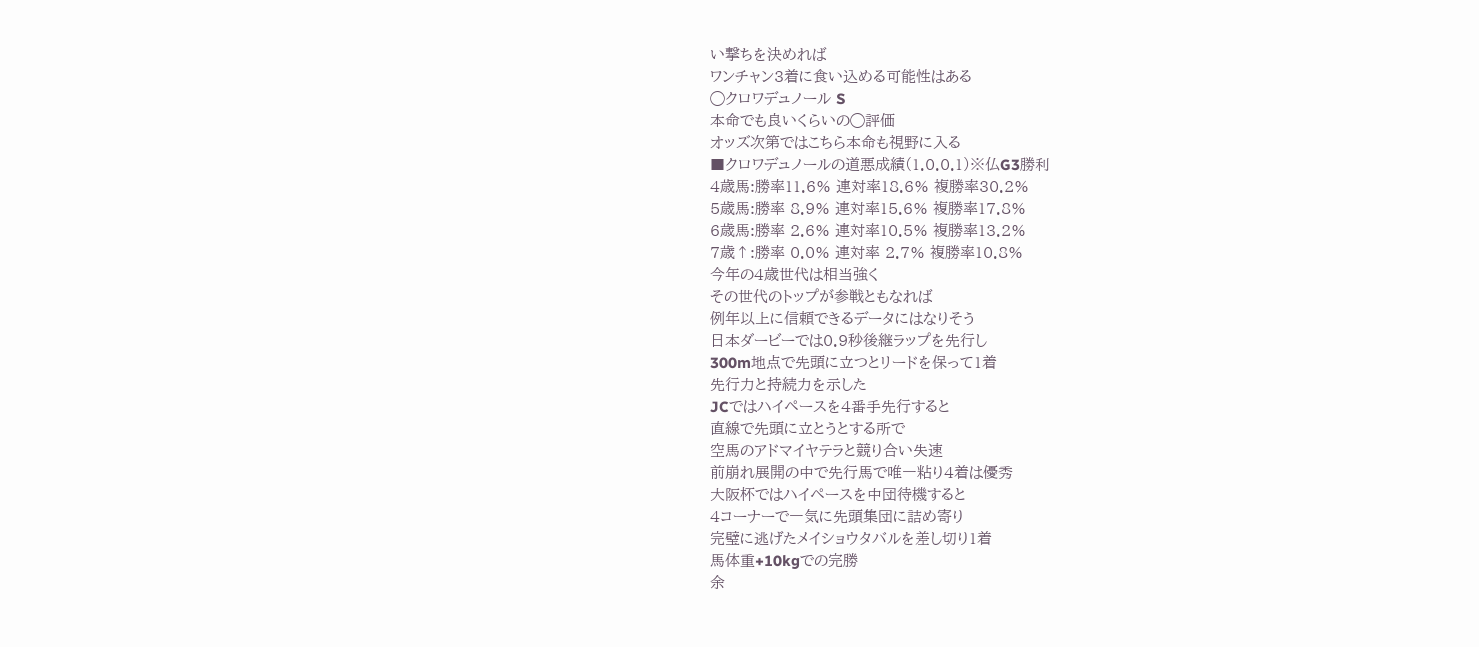い撃ちを決めれば
ワンチャン3着に食い込める可能性はある
◯クロワデュノール S
本命でも良いくらいの◯評価
オッズ次第ではこちら本命も視野に入る
■クロワデュノールの道悪成績(1.0.0.1)※仏G3勝利
4歳馬:勝率11.6% 連対率18.6% 複勝率30.2%
5歳馬:勝率 8.9% 連対率15.6% 複勝率17.8%
6歳馬:勝率 2.6% 連対率10.5% 複勝率13.2%
7歳↑:勝率 0.0% 連対率 2.7% 複勝率10.8%
今年の4歳世代は相当強く
その世代のトップが参戦ともなれば
例年以上に信頼できるデータにはなりそう
日本ダービーでは0.9秒後継ラップを先行し
300m地点で先頭に立つとリードを保って1着
先行力と持続力を示した
JCではハイペースを4番手先行すると
直線で先頭に立とうとする所で
空馬のアドマイヤテラと競り合い失速
前崩れ展開の中で先行馬で唯一粘り4着は優秀
大阪杯ではハイペースを中団待機すると
4コーナーで一気に先頭集団に詰め寄り
完璧に逃げたメイショウタバルを差し切り1着
馬体重+10kgでの完勝
余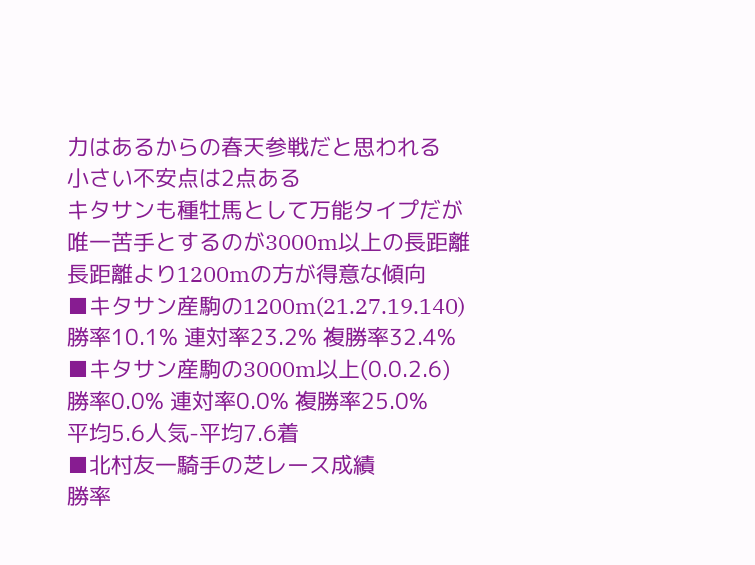力はあるからの春天参戦だと思われる
小さい不安点は2点ある
キタサンも種牡馬として万能タイプだが
唯一苦手とするのが3000m以上の長距離
長距離より1200mの方が得意な傾向
■キタサン産駒の1200m(21.27.19.140)
勝率10.1% 連対率23.2% 複勝率32.4%
■キタサン産駒の3000m以上(0.0.2.6)
勝率0.0% 連対率0.0% 複勝率25.0%
平均5.6人気-平均7.6着
■北村友一騎手の芝レース成績
勝率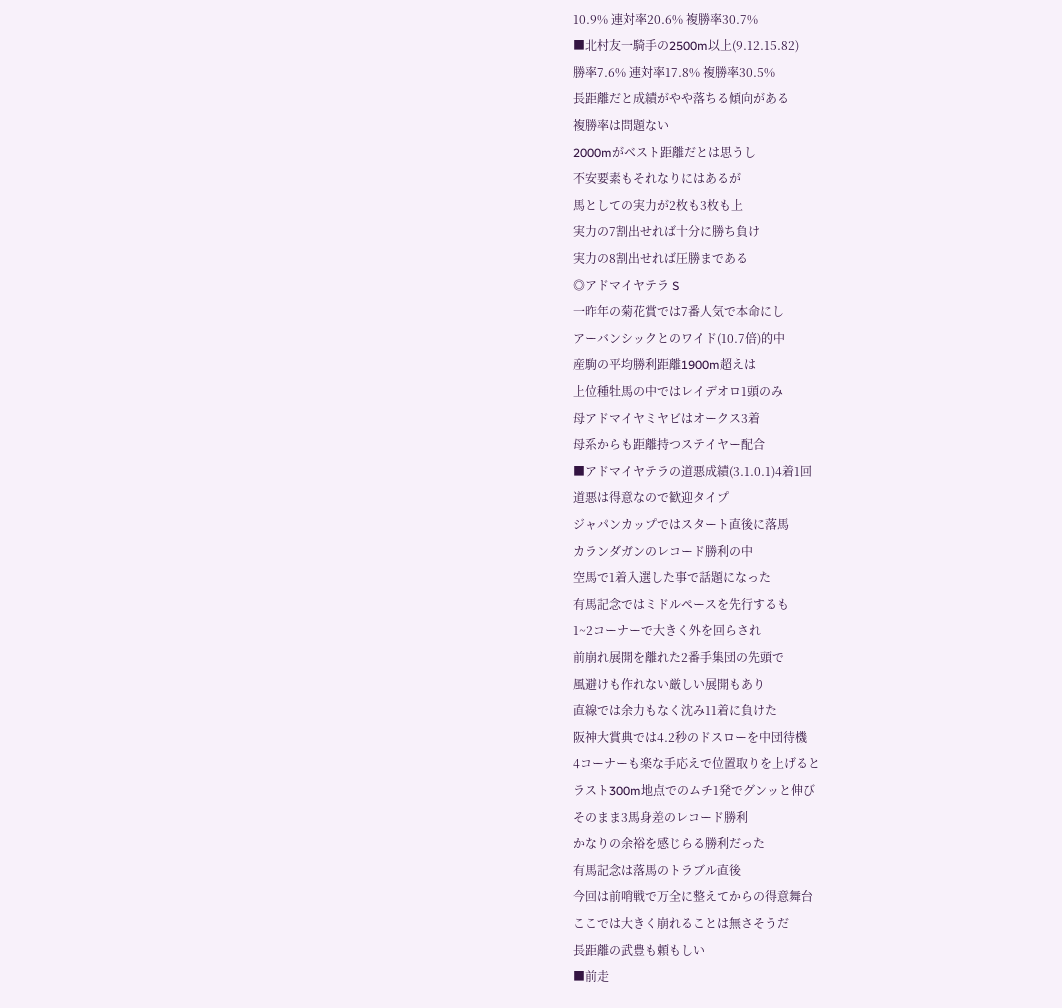10.9% 連対率20.6% 複勝率30.7%
■北村友一騎手の2500m以上(9.12.15.82)
勝率7.6% 連対率17.8% 複勝率30.5%
長距離だと成績がやや落ちる傾向がある
複勝率は問題ない
2000mがベスト距離だとは思うし
不安要素もそれなりにはあるが
馬としての実力が2枚も3枚も上
実力の7割出せれば十分に勝ち負け
実力の8割出せれば圧勝まである
◎アドマイヤテラ S
一昨年の菊花賞では7番人気で本命にし
アーバンシックとのワイド(10.7倍)的中
産駒の平均勝利距離1900m超えは
上位種牡馬の中ではレイデオロ1頭のみ
母アドマイヤミヤビはオークス3着
母系からも距離持つステイヤー配合
■アドマイヤテラの道悪成績(3.1.0.1)4着1回
道悪は得意なので歓迎タイプ
ジャパンカップではスタート直後に落馬
カランダガンのレコード勝利の中
空馬で1着入選した事で話題になった
有馬記念ではミドルペースを先行するも
1~2コーナーで大きく外を回らされ
前崩れ展開を離れた2番手集団の先頭で
風避けも作れない厳しい展開もあり
直線では余力もなく沈み11着に負けた
阪神大賞典では4.2秒のドスローを中団待機
4コーナーも楽な手応えで位置取りを上げると
ラスト300m地点でのムチ1発でグンッと伸び
そのまま3馬身差のレコード勝利
かなりの余裕を感じらる勝利だった
有馬記念は落馬のトラブル直後
今回は前哨戦で万全に整えてからの得意舞台
ここでは大きく崩れることは無さそうだ
長距離の武豊も頼もしい
■前走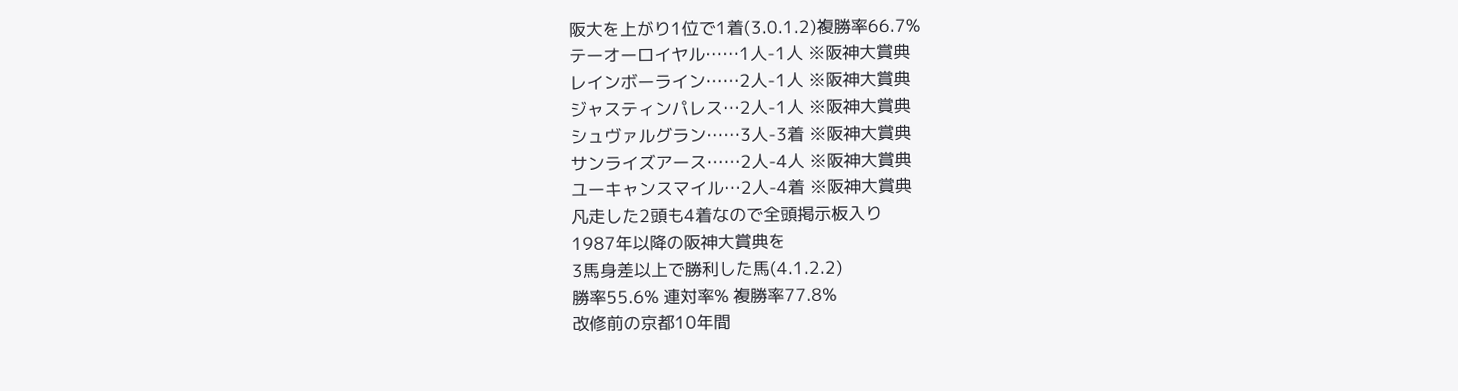阪大を上がり1位で1着(3.0.1.2)複勝率66.7%
テーオーロイヤル……1人-1人 ※阪神大賞典
レインボーライン……2人-1人 ※阪神大賞典
ジャスティンパレス…2人-1人 ※阪神大賞典
シュヴァルグラン……3人-3着 ※阪神大賞典
サンライズアース……2人-4人 ※阪神大賞典
ユーキャンスマイル…2人-4着 ※阪神大賞典
凡走した2頭も4着なので全頭掲示板入り
1987年以降の阪神大賞典を
3馬身差以上で勝利した馬(4.1.2.2)
勝率55.6% 連対率% 複勝率77.8%
改修前の京都10年間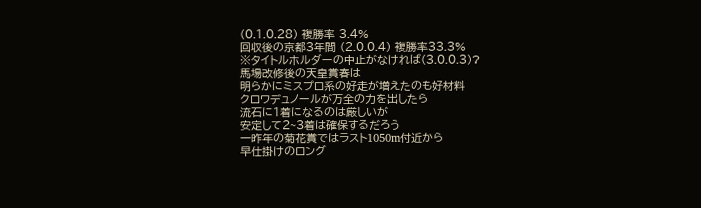(0.1.0.28) 複勝率 3.4%
回収後の京都3年間 (2.0.0.4) 複勝率33.3%
※タイトルホルダーの中止がなければ(3.0.0.3)?
馬場改修後の天皇賞春は
明らかにミスプロ系の好走が増えたのも好材料
クロワデュノールが万全の力を出したら
流石に1着になるのは厳しいが
安定して2~3着は確保するだろう
一昨年の菊花賞ではラスト1050m付近から
早仕掛けのロング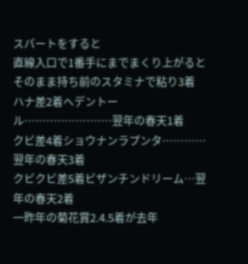スパートをすると
直線入口で1番手にまでまくり上がると
そのまま持ち前のスタミナで粘り3着
ハナ差2着ヘデントール……………………翌年の春天1着
クビ差4着ショウナンラプンタ…………翌年の春天3着
クビクビ差5着ビザンチンドリーム…翌年の春天2着
一昨年の菊花賞2.4.5着が去年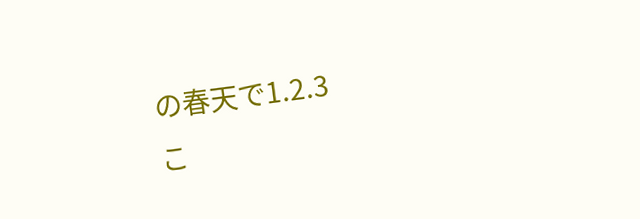の春天で1.2.3
こ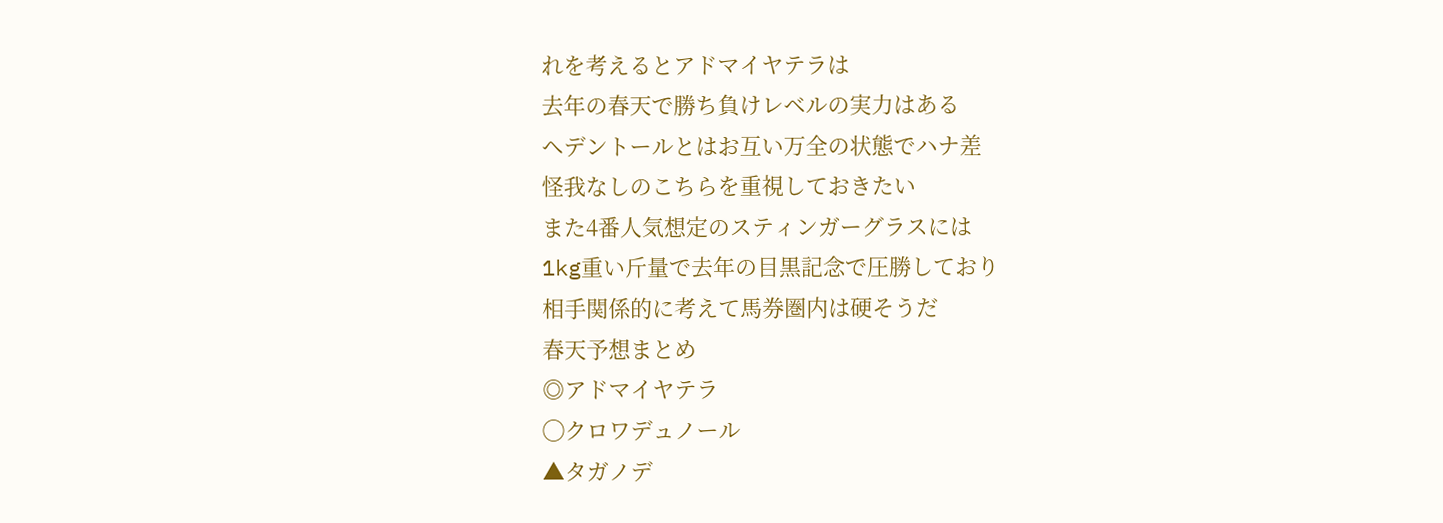れを考えるとアドマイヤテラは
去年の春天で勝ち負けレベルの実力はある
ヘデントールとはお互い万全の状態でハナ差
怪我なしのこちらを重視しておきたい
また4番人気想定のスティンガーグラスには
1kg重い斤量で去年の目黒記念で圧勝しており
相手関係的に考えて馬券圏内は硬そうだ
春天予想まとめ
◎アドマイヤテラ
◯クロワデュノール
▲タガノデ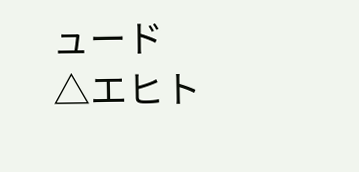ュード
△エヒト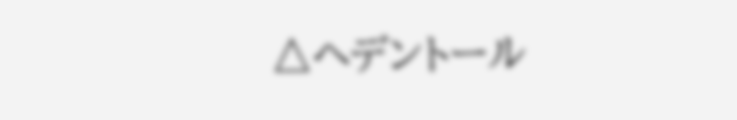△ヘデントール